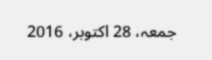جمعہ، 28 اکتوبر، 2016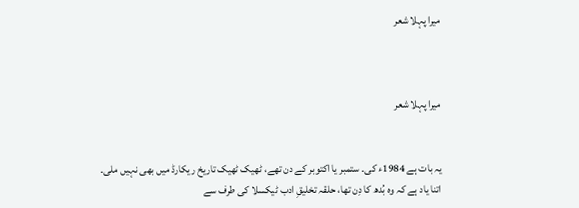میرا پہلا شعر



میرا پہلا شعر


یہ بات ہے 1984ء کی۔ ستمبر یا اکتوبر کے دن تھے، ٹھیک ٹھیک تاریخ ریکارڈ میں بھی نہیں ملی۔ اتنا یاد ہے کہ وہ بُدھ کا دِن تھا، حلقہ تخلیقِ ادب ٹیکسلا کی طرف سے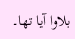بلاوا آیا تھا۔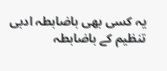یہ کسی بھی باضابطہ ادبی تنظیم کے باضابطہ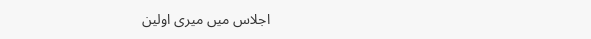اجلاس میں میری اولین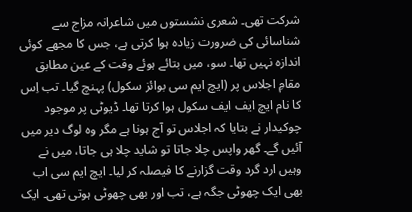شرکت تھی۔ شعری نشستوں میں شاعرانہ مزاج سے شناسائی کی ضرورت زیادہ ہوا کرتی ہے، جس کا مجھے کوئی اندازہ نہیں تھا۔ سو، میں بتائے ہوئے وقت کے عین مطابق مقامِ اجلاس پر (ایچ ایم سی بوائز سکول) پہنچ گیا۔ تب اِس کا نام ایچ ایف ایف سکول ہوا کرتا تھا۔ ڈیوٹی پر موجود چوکیدار نے بتایا کہ اجلاس تو آج ہونا ہے مگر وہ لوگ دیر میں آئیں گے۔ گھر واپس چلا جاتا تو شاید چلا ہی جاتا، میں نے وہیں ارد گرد وقت گزارنے کا فیصلہ کر لیا۔ ایچ ایم سی اب بھی ایک چھوٹی جگہ ہے، تب اور بھی چھوٹی ہوتی تھی۔ ایک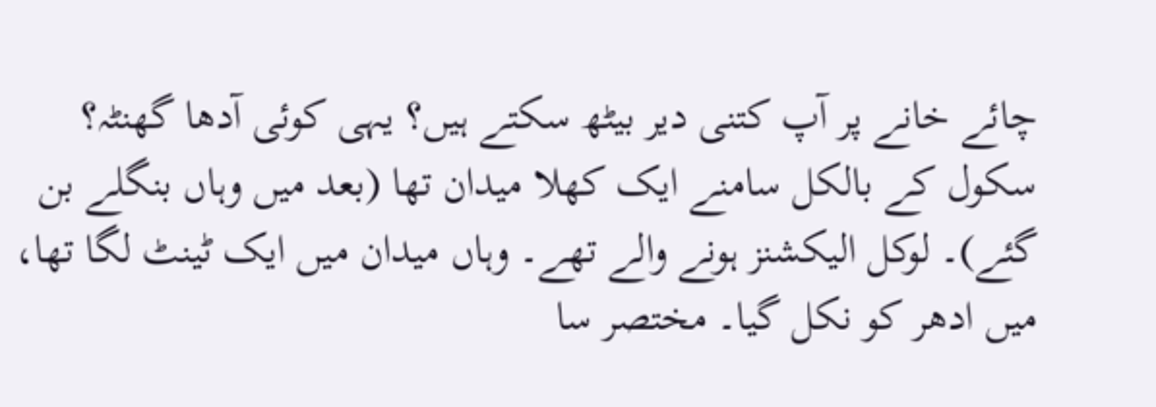چائے خانے پر آپ کتنی دیر بیٹھ سکتے ہیں؟ یہی کوئی آدھا گھنٹہ؟ سکول کے بالکل سامنے ایک کھلا میدان تھا (بعد میں وہاں بنگلے بن گئے)۔ لوکل الیکشنز ہونے والے تھے۔ وہاں میدان میں ایک ٹینٹ لگا تھا، میں ادھر کو نکل گیا۔ مختصر سا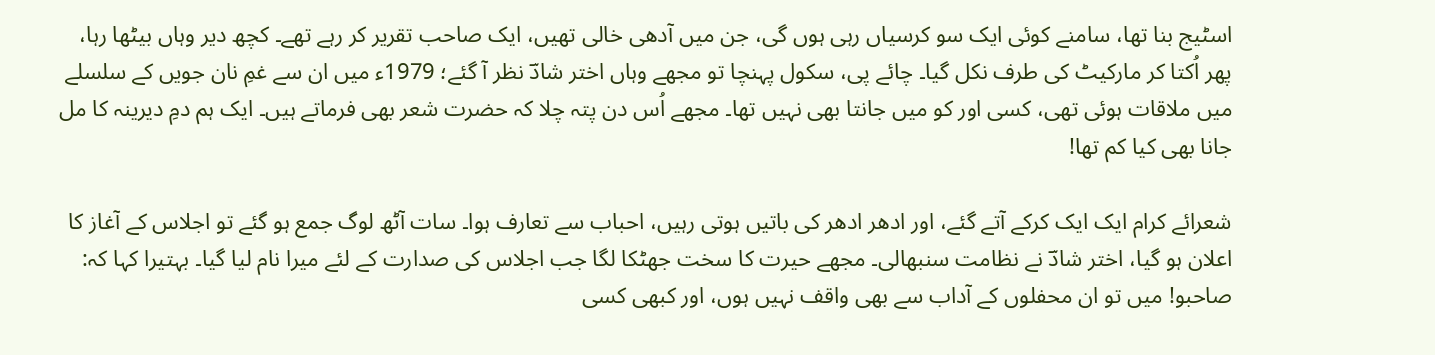اسٹیج بنا تھا، سامنے کوئی ایک سو کرسیاں رہی ہوں گی، جن میں آدھی خالی تھیں، ایک صاحب تقریر کر رہے تھے۔ کچھ دیر وہاں بیٹھا رہا، پھر اُکتا کر مارکیٹ کی طرف نکل گیا۔ چائے پی، سکول پہنچا تو مجھے وہاں اختر شادؔ نظر آ گئے؛ 1979ء میں ان سے غمِ نان جویں کے سلسلے میں ملاقات ہوئی تھی، کسی اور کو میں جانتا بھی نہیں تھا۔ مجھے اُس دن پتہ چلا کہ حضرت شعر بھی فرماتے ہیں۔ ایک ہم دمِ دیرینہ کا مل جانا بھی کیا کم تھا!

شعرائے کرام ایک ایک کرکے آتے گئے، اور ادھر ادھر کی باتیں ہوتی رہیں، احباب سے تعارف ہوا۔ سات آٹھ لوگ جمع ہو گئے تو اجلاس کے آغاز کا اعلان ہو گیا، اختر شادؔ نے نظامت سنبھالی۔ مجھے حیرت کا سخت جھٹکا لگا جب اجلاس کی صدارت کے لئے میرا نام لیا گیا۔ بہتیرا کہا کہ: صاحبو! میں تو ان محفلوں کے آداب سے بھی واقف نہیں ہوں، اور کبھی کسی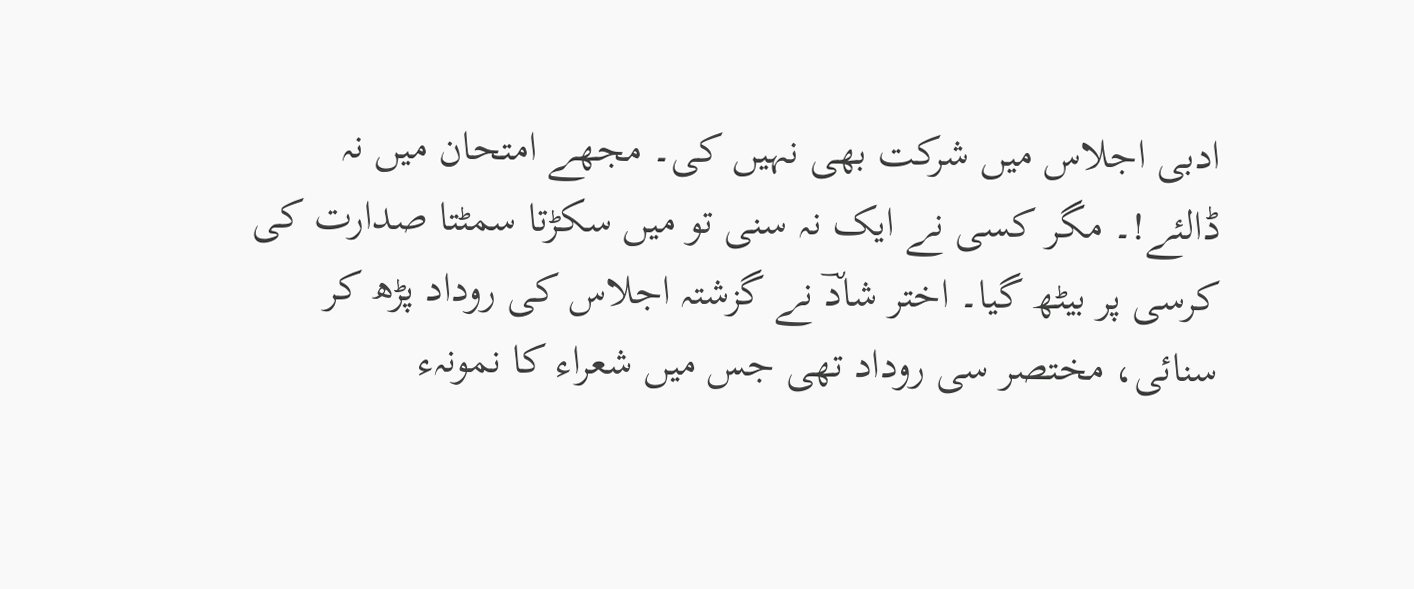ادبی اجلاس میں شرکت بھی نہیں کی۔ مجھے امتحان میں نہ ڈالئے!۔ مگر کسی نے ایک نہ سنی تو میں سکڑتا سمٹتا صدارت کی کرسی پر بیٹھ گیا۔ اختر شادؔ نے گزشتہ اجلاس کی روداد پڑھ کر سنائی، مختصر سی روداد تھی جس میں شعراء کا نمونہء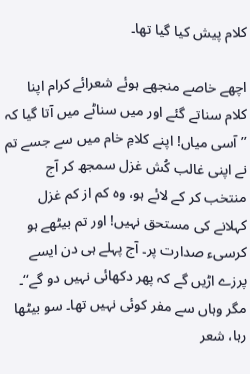کلام پیش کیا گیا تھا۔

اچھے خاصے منجھے ہوئے شعرائے کرام اپنا کلام سناتے گئے اور میں سناٹے میں آتا گیا کہ ’’آسی میاں! اپنے کلامِ خام میں سے جسے تم نے اپنی غالب کُش غزل سمجھ کر آج منتخب کر کے لائے ہو، وہ کم از کم غزل کہلانے کی مستحق نہیں! اور تم بیٹھے ہو کرسیء صدارت پر۔ آج پہلے ہی دن ایسے پرزے اڑیں گے کہ پھر دکھائی نہیں دو گے‘‘۔ مگر وہاں سے مفر کوئی نہیں تھا۔ سو بیٹھا رہا، شعر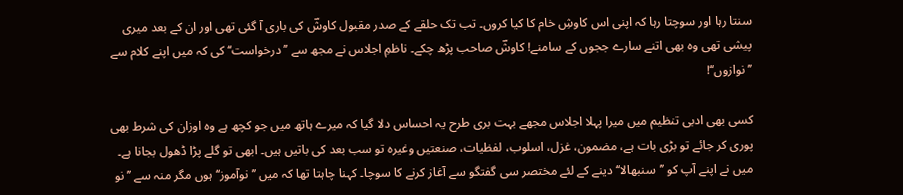سنتا رہا اور سوچتا رہا کہ اپنی اس کاوشِ خام کا کیا کروں۔ تب تک حلقے کے صدر مقبول کاوشؔ کی باری آ گئی تھی اور ان کے بعد میری پیشی تھی وہ بھی اتنے سارے ججوں کے سامنے! کاوشؔ صاحب پڑھ چکے۔ ناظمِ اجلاس نے مجھ سے ’’درخواست‘‘ کی کہ میں اپنے کلام سے ’’نوازوں‘‘!

کسی بھی ادبی تنظیم میں میرا پہلا اجلاس مجھے بہت بری طرح یہ احساس دلا گیا کہ میرے ہاتھ میں جو کچھ ہے وہ اوزان کی شرط بھی پوری کر جائے تو بڑی بات ہے، مضمون، غزل، اسلوب، لفظیات، صنعتیں وغیرہ تو سب بعد کی باتیں ہیں۔ ابھی تو گلے پڑا ڈھول بجانا ہے۔ میں نے اپنے آپ کو ’’سنبھالا‘‘ دینے کے لئے مختصر سی گفتگو سے آغاز کرنے کا سوچا۔ کہنا چاہتا تھا کہ میں ’’نوآموز‘‘ ہوں مگر منہ سے ’’نو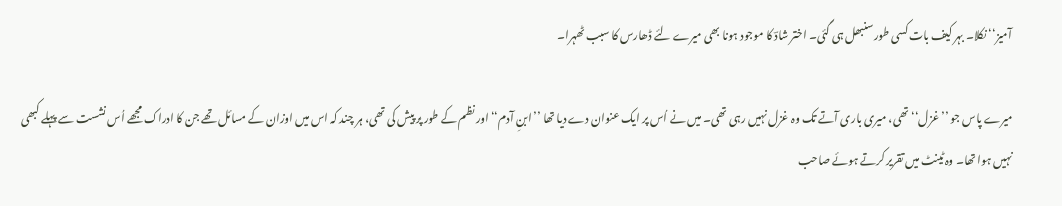آمیز‘‘ نکلا۔ بہر کیف بات کسی طور سنبھل ہی گئی۔ اختر شادؔ کا موجود ہونا بھی میرے لئے ڈھارس کا سبب ٹھہرا۔

میرے پاس جو ’’غزل‘‘ تھی، میری باری آتے تک وہ غزل نہیں رہی تھی۔ میں نے اُس پر ایک عنوان دے دیا تھا ’’ابنِ آدم‘‘ اور نظم کے طور پر پیش کی تھی، ہر چند کہ اس میں اوزان کے مسائل تھے جن کا ادراک مجھے اُس نشست سے پہلے کبھی نہیں ہوا تھا۔ وہ ٹینٹ میں تقریر کرتے ہوئے صاحب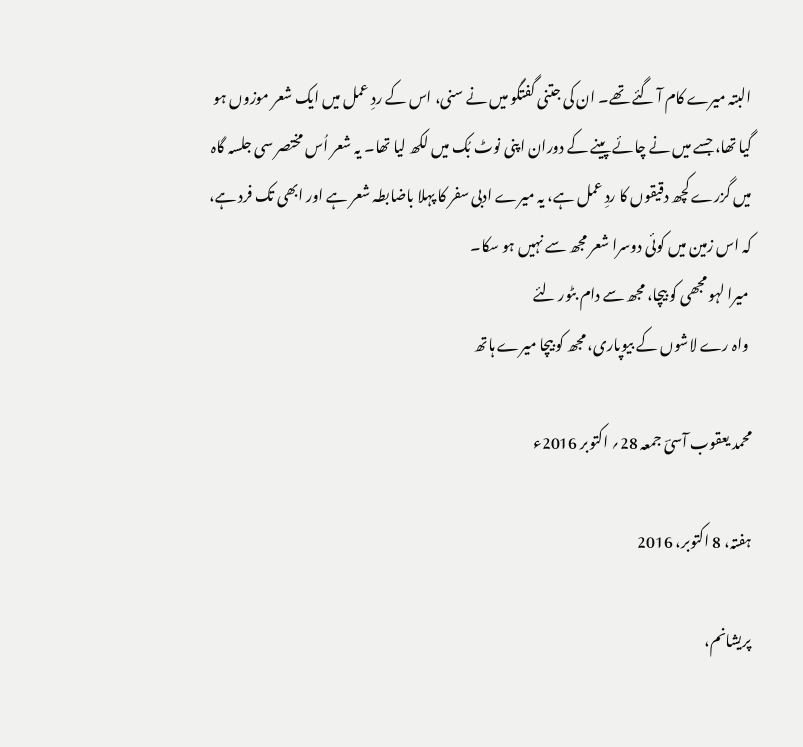البتہ میرے کام آ گئے تھے۔ ان کی جتنی گفتگو میں نے سنی، اس کے ردِ عمل میں ایک شعر موزوں ہو گیا تھا، جسے میں نے چائے پینے کے دوران اپنی نوٹ بُک میں لکھ لیا تھا۔ یہ شعر اُس مختصر سی جلسہ گاہ میں گزرے کچھ دقیقوں کا ردِ عمل ہے، یہ میرے ادبی سفر کا پہلا باضابطہ شعر ہے اور ابھی تک فرد ہے، کہ اس زمین میں کوئی دوسرا شعر مجھ سے نہیں ہو سکا۔
 میرا لہو مجھی کو بیچا، مجھ سے دام بٹور لئے
 واہ رے لاشوں کے بیوپاری، مجھ کو بیچا میرے ہاتھ

محمد یعقوب آسیؔ جمعہ 28؍ اکتوبر 2016ء

ہفتہ، 8 اکتوبر، 2016

پریشانم،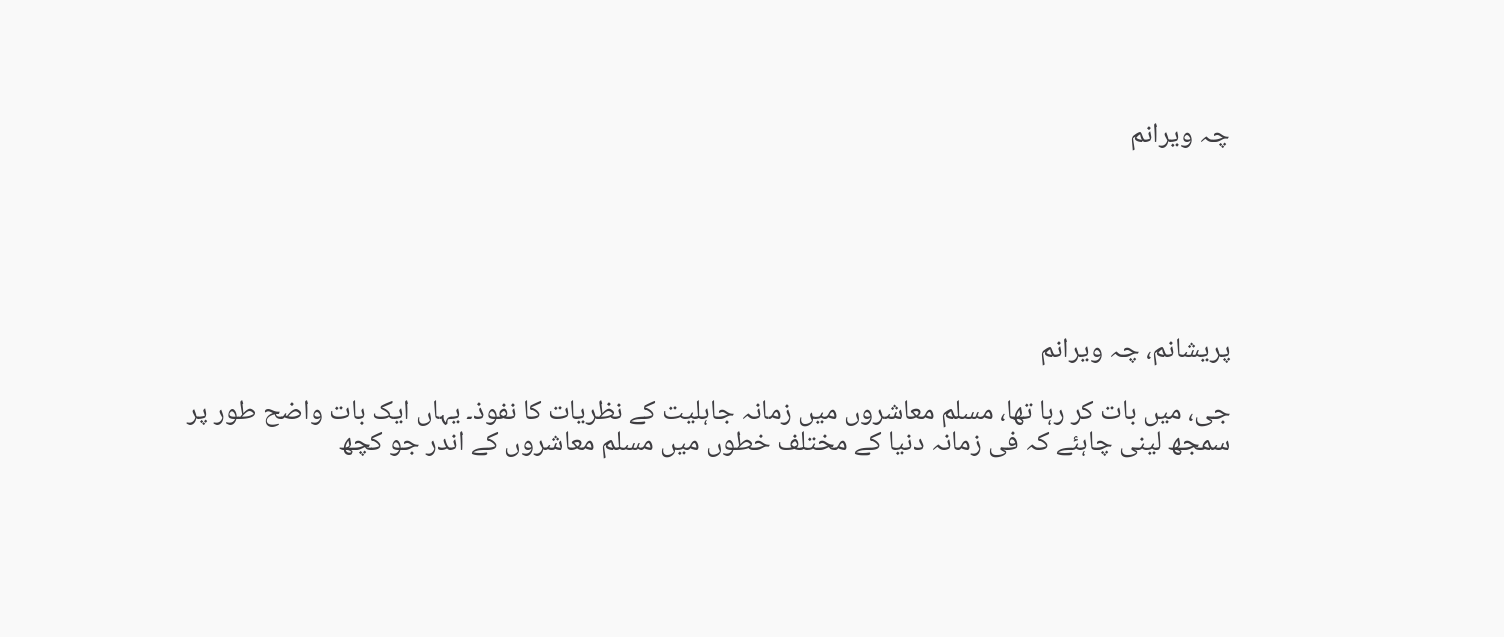چہ ویرانم






پریشانم، چہ ویرانم

جی، میں بات کر رہا تھا، مسلم معاشروں میں زمانہ جاہلیت کے نظریات کا نفوذ۔ یہاں ایک بات واضح طور پر سمجھ لینی چاہئے کہ فی زمانہ دنیا کے مختلف خطوں میں مسلم معاشروں کے اندر جو کچھ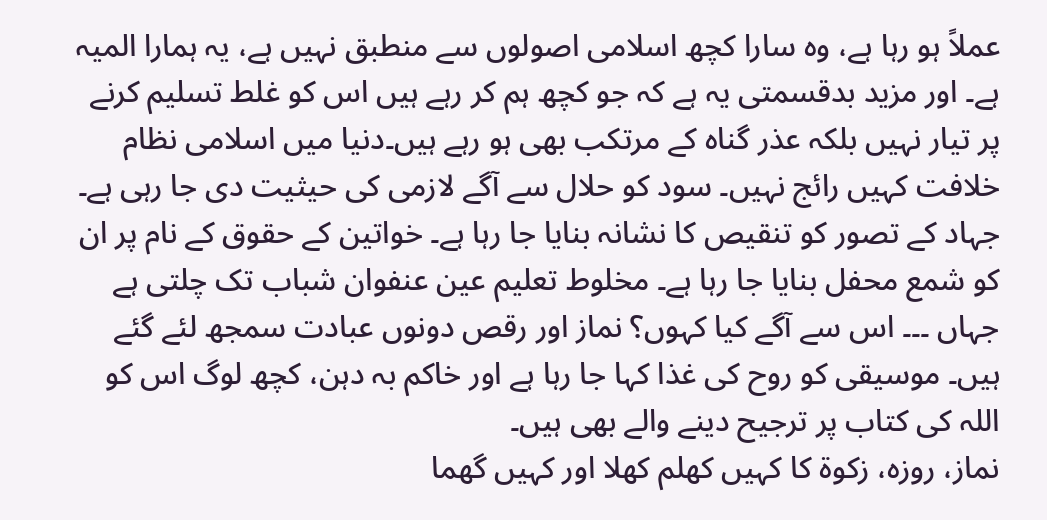عملاً ہو رہا ہے، وہ سارا کچھ اسلامی اصولوں سے منطبق نہیں ہے، یہ ہمارا المیہ ہے۔ اور مزید بدقسمتی یہ ہے کہ جو کچھ ہم کر رہے ہیں اس کو غلط تسلیم کرنے پر تیار نہیں بلکہ عذر گناہ کے مرتکب بھی ہو رہے ہیں۔دنیا میں اسلامی نظام خلافت کہیں رائج نہیں۔ سود کو حلال سے آگے لازمی کی حیثیت دی جا رہی ہے۔ جہاد کے تصور کو تنقیص کا نشانہ بنایا جا رہا ہے۔ خواتین کے حقوق کے نام پر ان کو شمع محفل بنایا جا رہا ہے۔ مخلوط تعلیم عین عنفوان شباب تک چلتی ہے جہاں ۔۔۔ اس سے آگے کیا کہوں؟ نماز اور رقص دونوں عبادت سمجھ لئے گئے ہیں۔ موسیقی کو روح کی غذا کہا جا رہا ہے اور خاکم بہ دہن، کچھ لوگ اس کو اللہ کی کتاب پر ترجیح دینے والے بھی ہیں۔
نماز، روزہ، زکوۃ کا کہیں کھلم کھلا اور کہیں گھما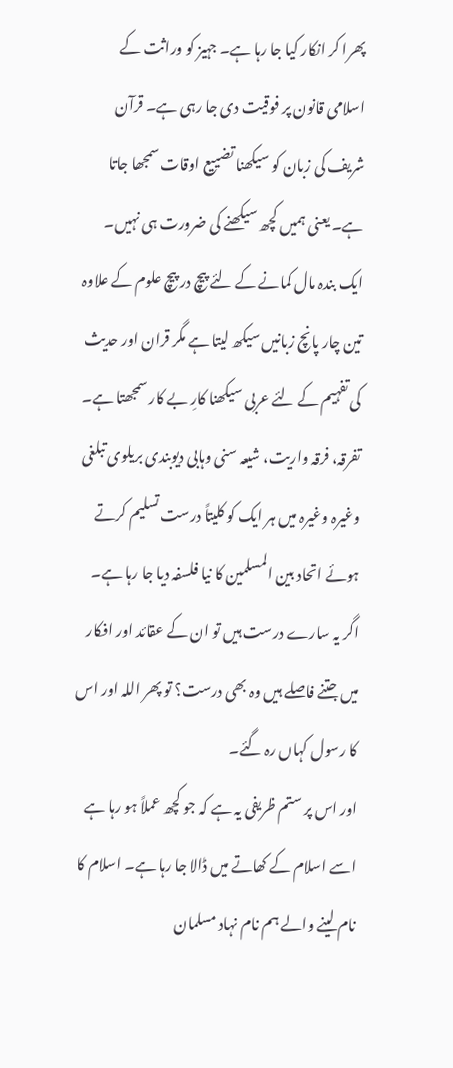پھرا کر انکار کیا جا رہا ہے۔ جہیز کو وراثت کے اسلامی قانون پر فوقیت دی جا رہی ہے۔ قرآن شریف کی زبان کو سیکھنا تضییع اوقات سمجھا جاتا ہے۔ یعنی ہمیں کچھ سیکھنے کی ضرورت ہی نہیں۔ ایک بندہ مال کمانے کے لئے پیچ در پیچ علوم کے علاوہ تین چار پانچ زبانیں سیکھ لیتا ہے مگر قران اور حدیث کی تفہیم کے لئے عربی سیکھنا کارِ بے کار سمجھتا ہے۔ تفرقہ، فرقہ واریت، شیعہ سنی وہابی دیوبندی بریلوی تبلغی وغیرہ وغیرہ میں ہر ایک کو کلیتاً درست تسلیم کرتے ہوئے اتحاد بین المسلمین کا نیا فلسفہ دیا جا رہا ہے۔ اگر یہ سارے درست ہیں تو ان کے عقائد اور افکار میں جتنے فاصلے ہیں وہ بھی درست؟ تو پھر اللہ اور اس کا رسول کہاں رہ گئے۔
اور اس پر ستم ظریفی یہ ہے کہ جو کچھ عملاً ہو رہا ہے اسے اسلام کے کھاتے میں ڈالا جا رہا ہے۔ اسلام کا نام لینے والے ہم نام نہاد مسلمان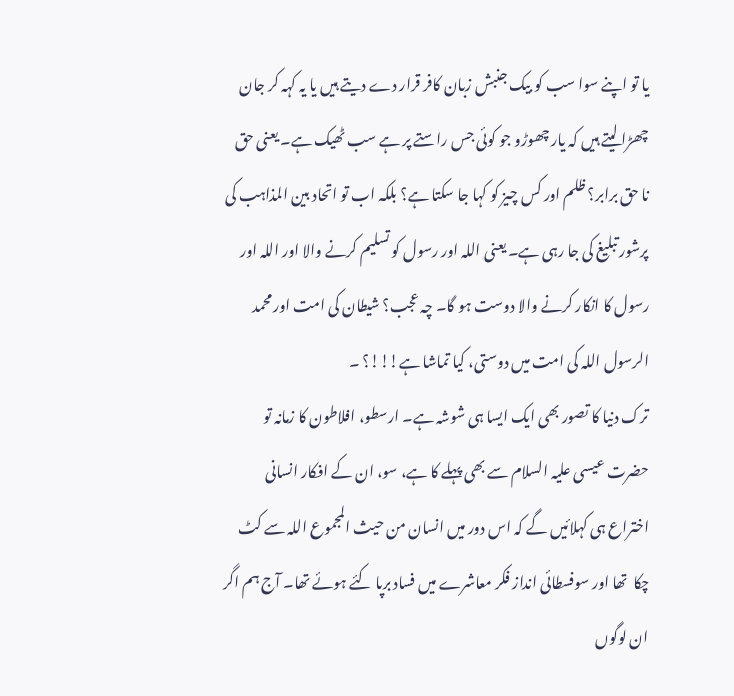یا تو اپنے سوا سب کو بیک جنبش زبان کافر قرار دے دیتے ہیں یا یہ کہہ کر جان چھڑا لیتے ہیں کہ یار چھوڑو جو کوئی جس راستے پر ہے سب ٹھیک ہے۔ یعنی حق نا حق برابر؟ ظلم اور کس چیز کو کہا جا سکتا ہے؟ بلکہ اب تو اتحاد بین المذاہب کی پرشور تبلیغ کی جا رہی ہے۔ یعنی اللہ اور رسول کو تسلیم کرنے والا اور اللہ اور رسول کا انکار کرنے والا دوست ہو گا۔ چہ عجب؟ شیطان کی امت اور محمد الرسول اللہ کی امت میں دوستی، کیا تماشا ہے!!!؟ ۔
ترک دنیا کا تصور بھی ایک ایسا ہی شوشہ ہے۔ ارسطو، افلاطون کا زمانہ تو حضرت عیسی علیہ السلام سے بھی پہلے کا ہے، سو، ان کے افکار انسانی اختراع ہی کہلائیں گے کہ اس دور میں انسان من حیث المجموع اللہ سے کٹ چکا  تھا اور سوفسطائی انداز فکر معاشرے میں فساد برپا کئے ہوئے تھا۔ آج ہم اگر ان لوگوں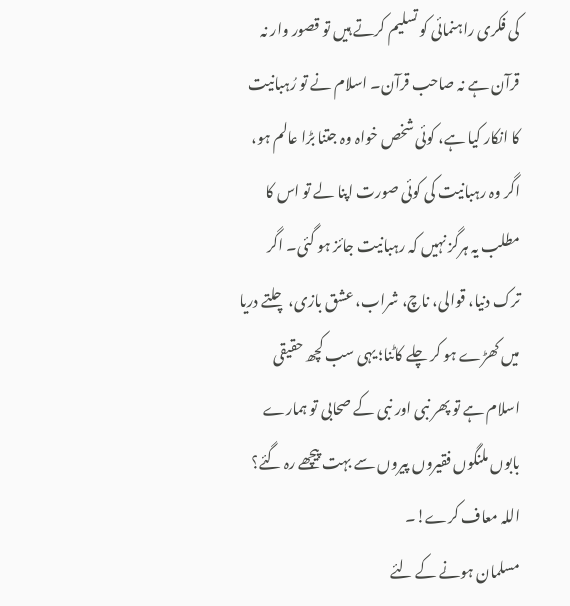کی فکری راہنمائی کو تسلیم کرتے ہیں تو قصور وار نہ قرآن ہے نہ صاحب قرآن۔ اسلام نے تو رُہبانیت کا انکار کیا ہے، کوئی شخص خواہ وہ جتنا بڑا عالم ہو، اگر وہ رہبانیت کی کوئی صورت اپنا لے تو اس کا مطلب یہ ہرگز نہیں کہ رہبانیت جائز ہو گئی۔ اگر ترک دنیا، قوالی، ناچ، شراب، عشق بازی، چلتے دریا میں کھڑے ہو کر چلے کاٹنا؛ یہی سب کچھ حقیقی اسلام ہے تو پھر نبی اور نبی کے صحابی تو ہمارے بابوں ملنگوں فقیروں پیروں سے بہت پیچھے رہ گئے؟ اللہ معاف کرے!۔
مسلمان ہونے کے لئے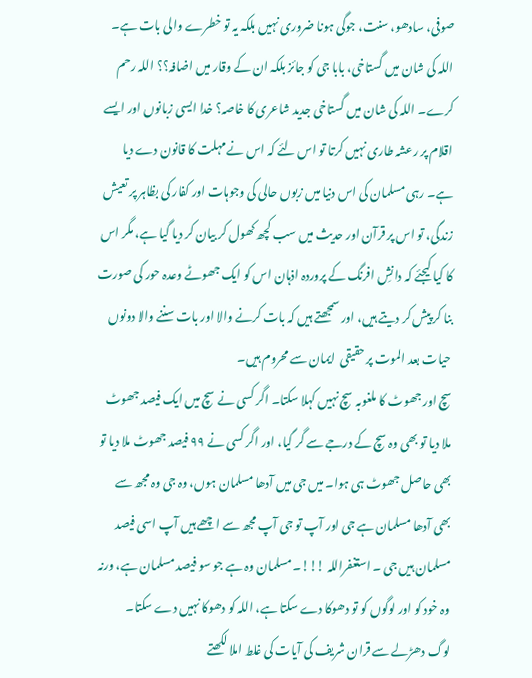صوفی، سادھو، سنت، جوگی ہونا ضروری نہیں بلکہ یہ تو خطرے والی بات ہے۔ اللہ کی شان میں گستاخی، بابا جی کو جائز بلکہ ان کے وقار میں اضافہ؟؟ اللہ رحم کرے۔ اللہ کی شان میں گستاخی جدید شاعری کا خاصہ؟ خدا ایسی زبانوں اور ایسے اقلام پر رعشہ طاری نہیں کرتا تو اس لئے کہ اس نے مہلت کا قانون دے دیا ہے۔ رہی مسلمان کی اس دنیا میں زبوں حالی کی وجوہات اور کفار کی بظاہر پر تعیش زندگی، تو اس پر قرآن اور حدیث میں سب کچھ کھول کر بیان کر دیا گیا ہے، مگر اس کا کیا کیجئے کہ دانشِ افرنگ کے پروردہ اذہان اس کو ایک جھوٹے وعدہ حور کی صورت بنا کر پیش کر دیتے ہیں، اور سمجھتے ہیں کہ بات کرنے والا اور بات سننے والا دونوں حیات بعد الموت پر حقیقی  ایمان سے محروم ہیں۔
سچ اور جھوٹ کا ملغوبہ سچ نہیں کہلا سکتا۔ اگر کسی نے سچ میں ایک فیصد جھوٹ ملا دیا تو بھی وہ سچ کے درجے سے گر گیا، اور اگر کسی نے ۹۹ فیصد جھوٹ ملا دیا تو بھی حاصل جھوٹ ہی ہوا۔ میں جی میں آدھا مسلمان ہوں، وہ جی وہ مجھ سے بھی آدھا مسلمان ہے جی اور آپ تو جی آپ مجھ سے اچھے ہیں آپ اسی فیصد مسلمان ہیں جی ۔ استغفراللہ !!!۔ مسلمان وہ ہے جو سو فیصد مسلمان ہے، ورنہ وہ خود کو اور لوگوں کو تو دھوکا دے سکتا ہے، اللہ کو دھوکا نہیں دے سکتا۔
لوگ دھڑلے سے قران شریف کی آیات کی غلط املا لکھتے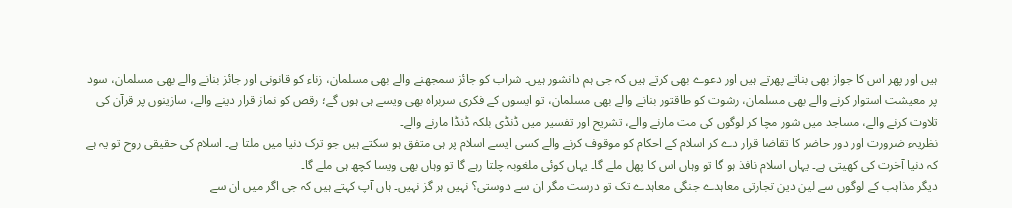ہیں اور پھر اس کا جواز بھی بناتے پھرتے ہیں اور دعوے بھی کرتے ہیں کہ جی ہم دانشور ہیں۔ شراب کو جائز سمجھنے والے بھی مسلمان، زناء کو قانونی اور جائز بنانے والے بھی مسلمان، سود پر معیشت استوار کرنے والے بھی مسلمان، رشوت کو طاقتور بنانے والے بھی مسلمان، تو ایسوں کے فکری سربراہ بھی ویسے ہی ہوں گے؛ رقص کو نماز قرار دینے والے، سازینوں پر قرآن کی تلاوت کرنے والے، مساجد میں شور مچا کر لوگوں کی مت مارنے والے، تشریح اور تفسیر میں ڈنڈی بلکہ ڈنڈا مارنے والے۔
نظریہء ضرورت اور دور حاضر کا تقاضا قرار دے کر اسلام کے احکام کو موقوف کرنے والے کسی ایسے اسلام پر ہی متفق ہو سکتے ہیں جو ترک دنیا میں ملتا ہے۔ اسلام کی حقیقی روح تو یہ ہے کہ دنیا آخرت کی کھیتی ہے۔ یہاں اسلام نافذ ہو گا تو وہاں اس کا پھل ملے گا۔ یہاں کوئی ملغوبہ چلتا رہے گا تو وہاں بھی ویسا کچھ ہی ملے گا۔
دیگر مذاہب کے لوگوں سے لین دین تجارتی معاہدے جنگی معاہدے تک تو درست مگر ان سے دوستی؟ نہیں ہر گز نہیں۔ ہاں آپ کہتے ہیں کہ جی اگر میں ان سے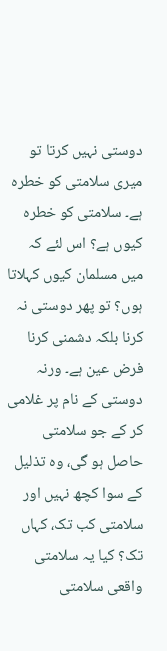دوستی نہیں کرتا تو میری سلامتی کو خطرہ ہے۔ سلامتی کو خطرہ کیوں ہے؟ اس لئے کہ میں مسلمان کیوں کہلاتا ہوں؟ تو پھر دوستی نہ کرنا بلکہ دشمنی کرنا فرض عین ہے۔ ورنہ دوستی کے نام پر غلامی کر کے جو سلامتی حاصل ہو گی، وہ تذلیل کے سوا کچھ نہیں اور سلامتی کب تک، کہاں تک؟ کیا یہ سلامتی واقعی سلامتی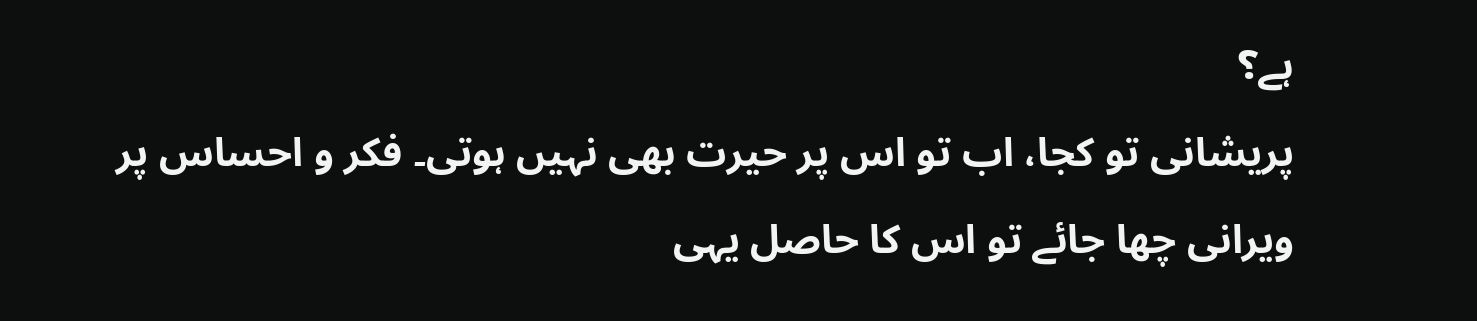ہے؟
پریشانی تو کجا، اب تو اس پر حیرت بھی نہیں ہوتی۔ فکر و احساس پر ویرانی چھا جائے تو اس کا حاصل یہی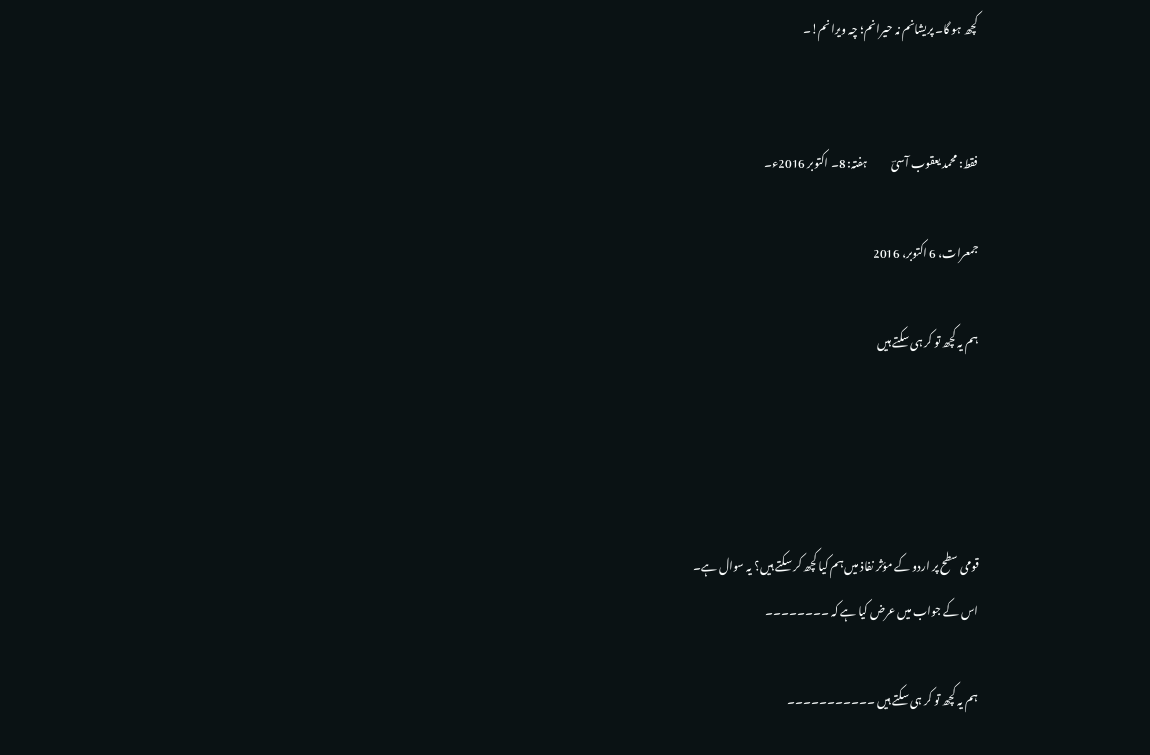کچھ ہو گا۔ پریشانم نہ حیرانم؛ چہ ویرانم!۔


فقط: محمد یعقوب آسیؔ           ہفتہ: 8۔ اکتوبر 2016ء۔

جمعرات، 6 اکتوبر، 2016

ہم یہ کچھ تو کر ہی سکتے ہیں




قومی سطح پر اردو کے مؤثر نفاذ میں ہم کیا کچھ کر سکتے ہیں؟ یہ سوال ہے۔
اس کے جواب میں عرض کیا ہے کہ ۔۔۔۔۔۔۔۔

ہم یہ کچھ تو کر ہی سکتے ہیں ۔۔۔۔۔۔۔۔۔۔۔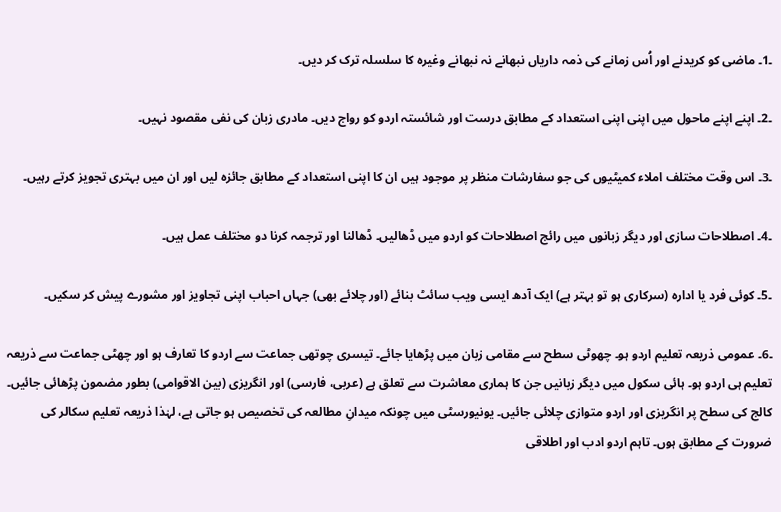۔1۔ ماضی کو کریدنے اور اُس زمانے کی ذمہ داریاں نبھانے نہ نبھانے وغیرہ کا سلسلہ ترک کر دیں۔

۔2۔ اپنے اپنے ماحول میں اپنی اپنی استعداد کے مطابق درست اور شائستہ اردو کو رواج دیں۔ مادری زبان کی نفی مقصود نہیں۔

۔3۔ اس وقت مختلف املاء کمیٹیوں کی جو سفارشات منظر پر موجود ہیں ان کا اپنی استعداد کے مطابق جائزہ لیں اور ان میں بہتری تجویز کرتے رہیں۔

۔4۔ اصطلاحات سازی اور دیگر زبانوں میں رائج اصطلاحات کو اردو میں ڈھالیں۔ ڈھالنا اور ترجمہ کرنا دو مختلف عمل ہیں۔

۔5۔ کوئی فرد یا ادارہ (سرکاری ہو تو بہتر ہے) ایک آدھ ایسی ویب سائٹ بنائے (اور چلائے بھی) جہاں احباب اپنی تجاویز اور مشورے پیش کر سکیں۔

۔6۔ عمومی ذریعہ تعلیم اردو ہو۔ چھوٹی سطح سے مقامی زبان میں پڑھایا جائے۔ تیسری چوتھی جماعت سے اردو کا تعارف ہو اور چھٹی جماعت سے ذریعہ تعلیم ہی اردو ہو۔ ہائی سکول میں دیگر زبانیں جن کا ہماری معاشرت سے تعلق ہے (عربی، فارسی) اور انگریزی (بین الاقوامی) بطور مضمون پڑھائی جائیں۔ کالج کی سطح پر انگریزی اور اردو متوازی چلائی جائیں۔ یونیورسٹی میں چونکہ میدانِ مطالعہ کی تخصیص ہو جاتی ہے، لہٰذا ذریعہ تعلیم سکالر کی ضرورت کے مطابق ہوں۔ تاہم اردو ادب اور اطلاقی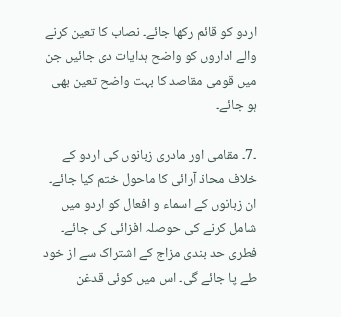اردو کو قائم رکھا جائے۔ نصاب کا تعین کرنے والے اداروں کو واضح ہدایات دی جائیں جن میں قومی مقاصد کا بہت واضح تعین بھی ہو جائے۔

۔7۔ مقامی اور مادری زبانوں کی اردو کے خلاف محاذ آرائی کا ماحول ختم کیا جائے۔ ان زبانوں کے اسماء و افعال کو اردو میں شامل کرنے کی حوصلہ افزائی کی جائے۔ فطری حد بندی مزاج کے اشتراک سے از خود طے پا جائے گی۔ اس میں کوئی قدغن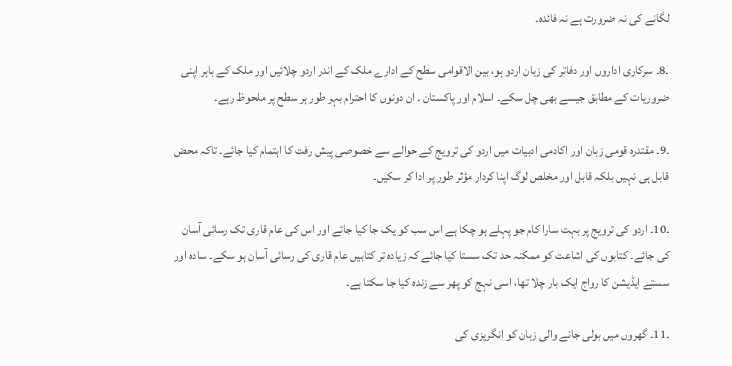لگانے کی نہ ضرورت ہے نہ فائدہ۔

۔8۔ سرکاری اداروں اور دفاتر کی زبان اردو ہو، بین الاقوامی سطح کے ادارے ملک کے اندر اردو چلائیں اور ملک کے باہر اپنی ضروریات کے مطابق جیسے بھی چل سکے۔ اسلام اور پاکستان ۔ ان دونوں کا احترام بہر طور ہر سطح پر ملحوظ رہے۔

۔9۔ مقتدرہ قومی زبان اور اکادمی ادبیات میں اردو کی ترویج کے حوالے سے خصوصی پیش رفت کا اہتمام کیا جائے۔ تاکہ محض قابل ہی نہیں بلکہ قابل اور مخلص لوگ اپنا کردار مؤثر طور پر ادا کر سکیں۔

۔10۔ اردو کی ترویج پر بہت سارا کام جو پہلے ہو چکا ہے اس سب کو یک جا کیا جائے اور اس کی عام قاری تک رسائی آسان کی جائے۔ کتابوں کی اشاعت کو ممکنہ حد تک سستا کیا جائے کہ زیادہ تر کتابیں عام قاری کی رسائی آسان ہو سکے۔ سادہ اور سستے ایڈیشن کا رواج ایک بار چلا تھا، اسی نہج کو پھر سے زندہ کیا جا سکتا ہے۔

۔11۔ گھروں میں بولی جانے والی زبان کو انگریزی کی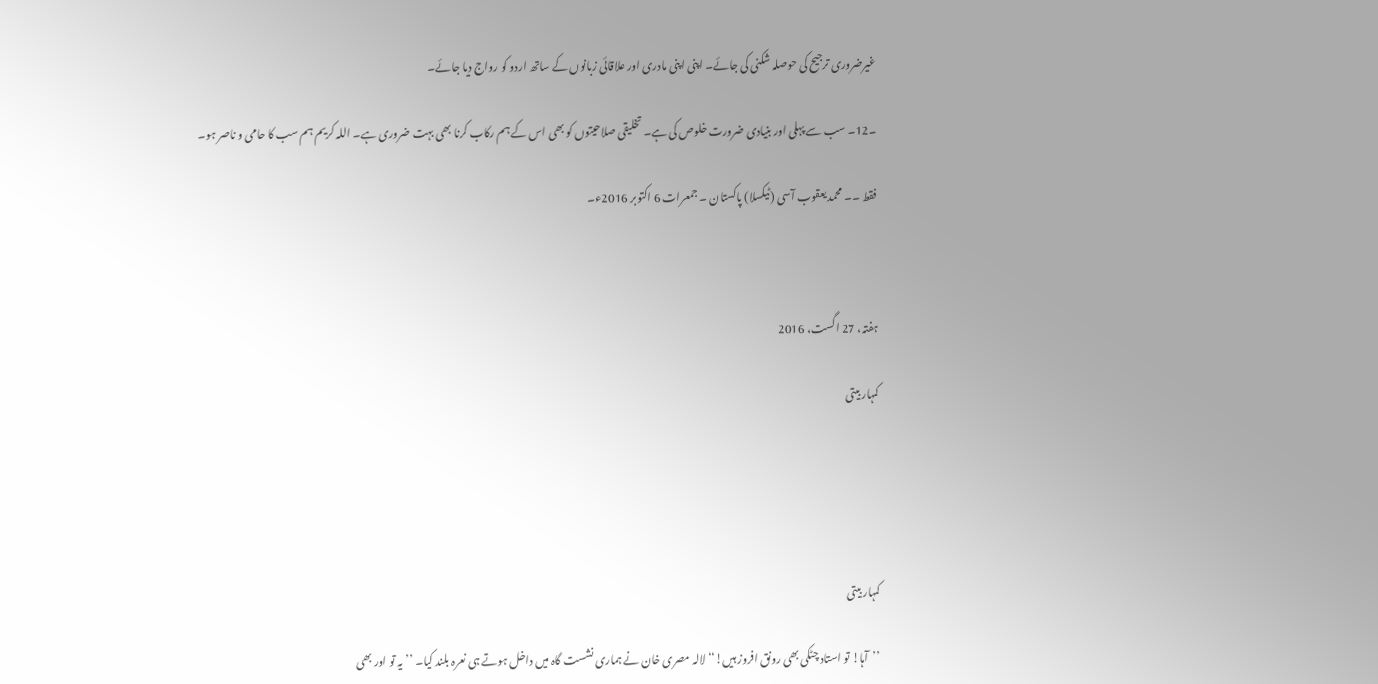غیرضروری ترجیح کی حوصلہ شکنی کی جائے۔ اپنی اپنی مادری اور علاقائی زبانوں کے ساتھ اردو کو رواج دیا جائے۔

۔12۔ سب سے پہلی اور بنیادی ضرورت خلوص کی ہے۔ تخلیقی صلاحیتوں کو بھی اس کے ہم رکاب کرنا بھی بہت ضروری ہے۔ اللہ کریم ہم سب کا حامی و ناصر ہو۔

فقط ۔۔ محمد یعقوب آسی (ٹیکسلا) پاکستان ۔ جمعرات 6 اکتوبر 2016ء۔



ہفتہ، 27 اگست، 2016

کمہار بیتی





کمہار بیتی

’’آہا! تو استاد چٹکی بھی رونق افروز ہیں!‘‘ لالہ مصری خان نے ہماری نشست گاہ میں داخل ہوتے ہی نعرہ بلند کیا۔ ’’یہ تو اور بھی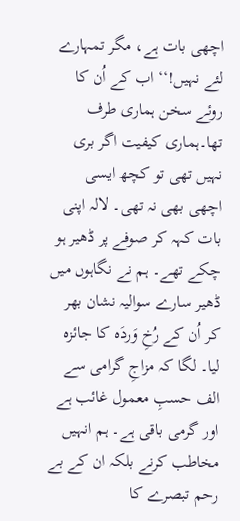اچھی بات ہے، مگر تمہارے لئے نہیں!‘‘ اب کے اُن کا روئے سخن ہماری طرف تھا۔ہماری کیفیت اگر بری نہیں تھی تو کچھ ایسی اچھی بھی نہ تھی۔ لالہ اپنی بات کہہ کر صوفے پر ڈھیر ہو چکے تھے۔ ہم نے نگاہوں میں ڈھیر سارے سوالیہ نشان بھر کر اُن کے رُخِ وَردَہ کا جائزہ لیا۔ لگا کہ مزاجِ گرامی سے الف حسبِ معمول غائب ہے اور گرمی باقی ہے۔ ہم انہیں مخاطب کرنے بلکہ ان کے بے رحم تبصرے کا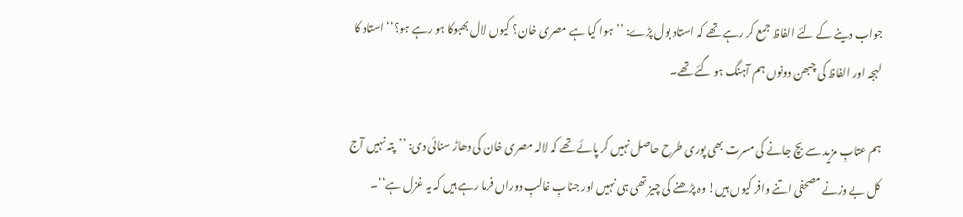جواب دینے کے لئے الفاظ جمع کر رہے تھے کہ استاد بول پڑے: ’’ہوا کیا ہے مصری خان؟ کیوں لال بھبوکا ہو رہے ہو؟‘‘ استاد کا لہجہ اور الفاظ کی چبھن دونوں ہم آہنگ ہو گئے تھے۔

ہم عتابِ مزید سے بچ جانے کی مسرت بھی پوری طرح حاصل نہیں کر پائے تھے کہ لالہ مصری خان کی دھاڑ سنائی دی: ’’پتہ نہیں آج کل بے وزنے مصحفی اتنے وافر کیوں ہیں! وہ پڑھنے کی چیز تھی ہی نہیں اور جنابِ غالبِ دوراں فرما رہے ہیں کہ یہ غزل ہے‘‘۔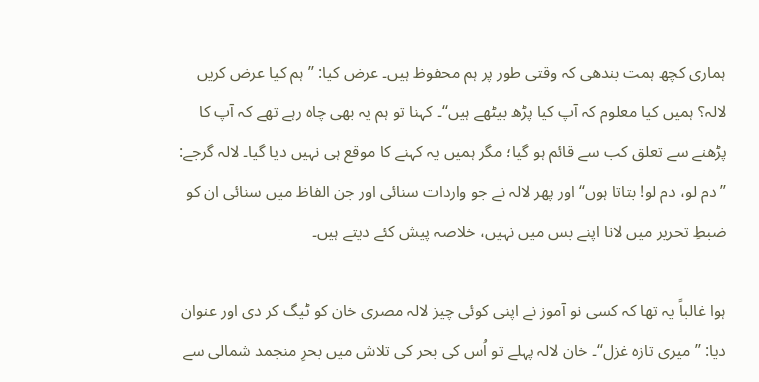ہماری کچھ ہمت بندھی کہ وقتی طور پر ہم محفوظ ہیں۔ عرض کیا: ’’ہم کیا عرض کریں لالہ؟ ہمیں کیا معلوم کہ آپ کیا پڑھ بیٹھے ہیں‘‘۔ کہنا تو ہم یہ بھی چاہ رہے تھے کہ آپ کا پڑھنے سے تعلق کب سے قائم ہو گیا؛ مگر ہمیں یہ کہنے کا موقع ہی نہیں دیا گیا۔ لالہ گرجے: ’’دم لو، دم لو! بتاتا ہوں‘‘ اور پھر لالہ نے جو واردات سنائی اور جن الفاظ میں سنائی ان کو ضبطِ تحریر میں لانا اپنے بس میں نہیں، خلاصہ پیش کئے دیتے ہیں۔

ہوا غالباً یہ تھا کہ کسی نو آموز نے اپنی کوئی چیز لالہ مصری خان کو ٹیگ کر دی اور عنوان دیا: ’’میری تازہ غزل‘‘۔ خان لالہ پہلے تو اُس کی بحر کی تلاش میں بحرِ منجمد شمالی سے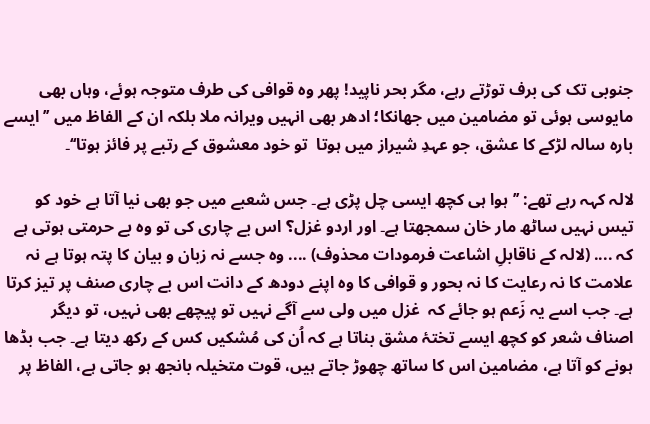جنوبی تک کی برف توڑتے رہے، مگر بحر ناپید! پھر وہ قوافی کی طرف متوجہ ہوئے، وہاں بھی مایوسی ہوئی تو مضامین میں جھانکا؛ ادھر بھی انہیں ویرانہ ملا بلکہ ان کے الفاظ میں ’’ایسے بارہ سالہ لڑکے کا عشق، جو عہدِ شیراز میں ہوتا  تو خود معشوق کے رتبے پر فائز ہوتا‘‘۔

لالہ کہہ رہے تھے: ’’ہوا ہی کچھ ایسی چل پڑی ہے۔ جس شعبے میں جو بھی نیا آتا ہے خود کو تیس نہیں ساٹھ مار خان سمجھتا ہے۔ اور اردو غزل؟ اس بے چاری کی تو وہ بے حرمتی ہوتی ہے کہ .... (لالہ کے ناقابلِ اشاعت فرمودات محذوف) .... وہ جسے نہ زبان و بیان کا پتہ ہوتا ہے نہ علامت کا نہ رعایت کا نہ بحور و قوافی کا وہ اپنے دودھ کے دانت اس بے چاری صنف پر تیز کرتا ہے۔ جب اسے یہ زَعم ہو جائے کہ  غزل میں ولی سے آگے نہیں تو پیچھے بھی نہیں، تو دیگر اصناف شعر کو کچھ ایسے تختۂ مشق بناتا ہے کہ اُن کی مُشکیں کس کے رکھ دیتا ہے۔ جب بڈھا ہونے کو آتا ہے، مضامین اس کا ساتھ چھوڑ جاتے ہیں، قوت متخیلہ بانجھ ہو جاتی ہے، الفاظ پر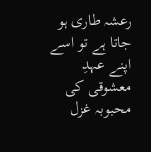رعشہ طاری ہو جاتا ہے تو اسے اپنے عہدِ معشوقی کی محبوبہ غزل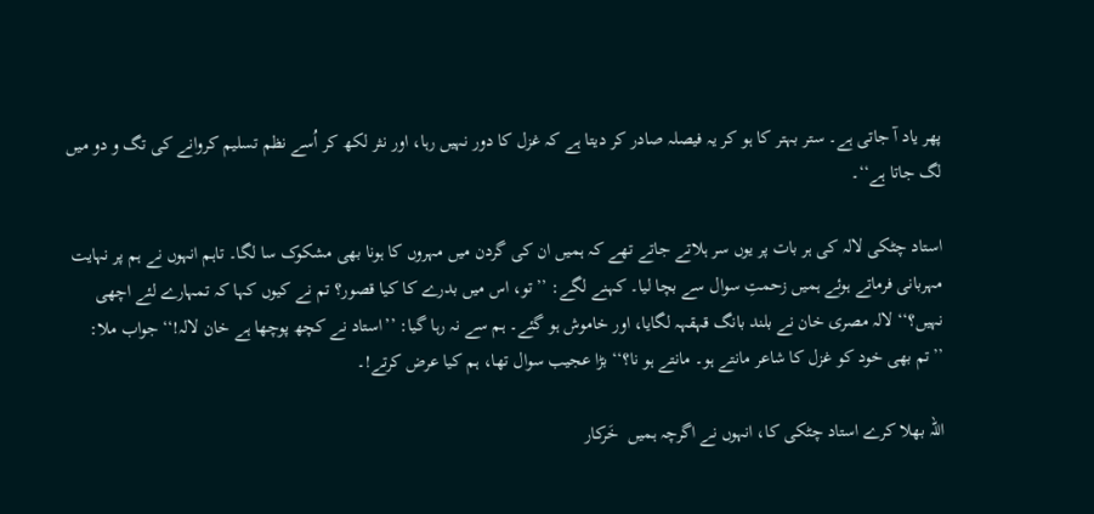پھر یاد آ جاتی ہے۔ ستر بہتر کا ہو کر یہ فیصلہ صادر کر دیتا ہے کہ غزل کا دور نہیں رہا، اور نثر لکھ کر اُسے نظم تسلیم کروانے کی تگ و دو میں لگ جاتا ہے‘‘۔

استاد چٹکی لالہ کی ہر بات پر یوں سر ہلاتے جاتے تھے کہ ہمیں ان کی گردن میں مہروں کا ہونا بھی مشکوک سا لگا۔ تاہم انہوں نے ہم پر نہایت مہربانی فرماتے ہوئے ہمیں زحمتِ سوال سے بچا لیا۔ کہنے لگے: ’’تو، اس میں بدرے کا کیا قصور؟ تم نے کیوں کہا کہ تمہارے لئے اچھی نہیں؟‘‘ لالہ مصری خان نے بلند بانگ قہقہہ لگایا، اور خاموش ہو گئے۔ ہم سے نہ رہا گیا: ’’استاد نے کچھ پوچھا ہے خان لالہ!‘‘ جواب ملا: ’’تم بھی خود کو غزل کا شاعر مانتے ہو۔ مانتے ہو نا؟‘‘ بڑا عجیب سوال تھا، ہم کیا عرض کرتے!۔

اللہ بھلا کرے استاد چٹکی کا، انہوں نے اگرچہ ہمیں  خَرکار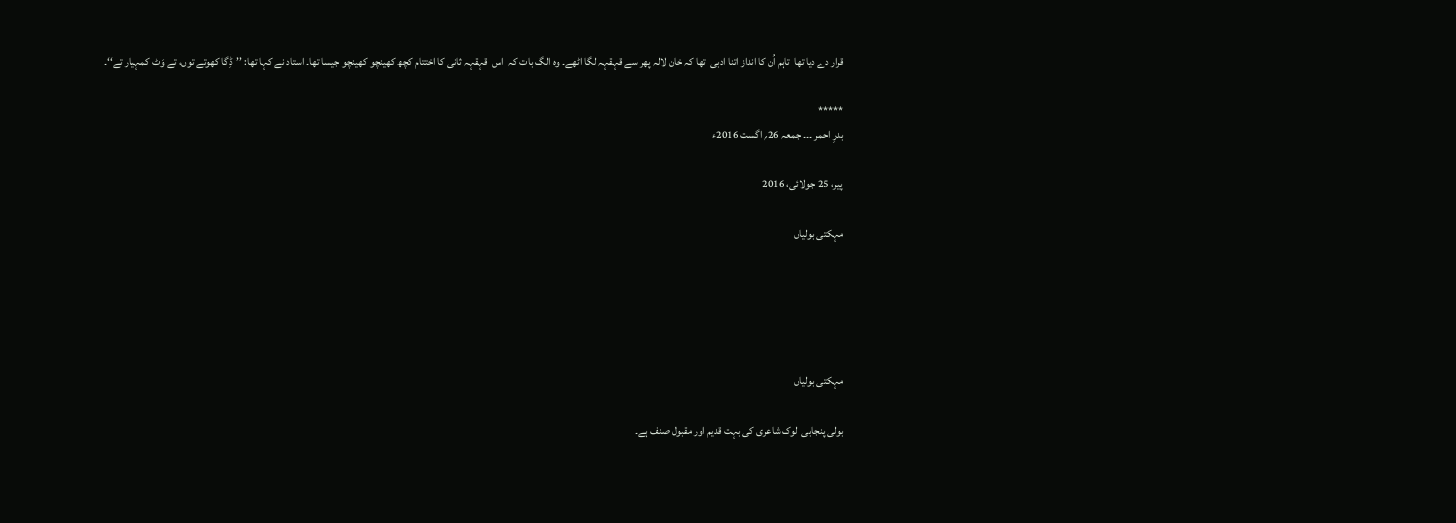قرار دے دیا تھا  تاہم اُن کا انداز اتنا ادبی  تھا کہ خان لالہ پھر سے قہقہہ لگا اٹھے۔ وہ الگ بات کہ  اس  قہقہہ ثانی کا اختتام کچھ کھینچو کھینچو جیسا تھا۔ استاد نے کہا تھا: ’’ڈِگا کھوتے توں، تے وَٹ کمہیار تے‘‘۔

*****
بدرِ احمر ۔۔۔ جمعہ 26؍ اگست 2016ء

پیر، 25 جولائی، 2016

مہکتی بولیاں





مہکتی بولیاں

بولی پنجابی  لوک شاعری کی بہت قدیم اور مقبول صنف ہے۔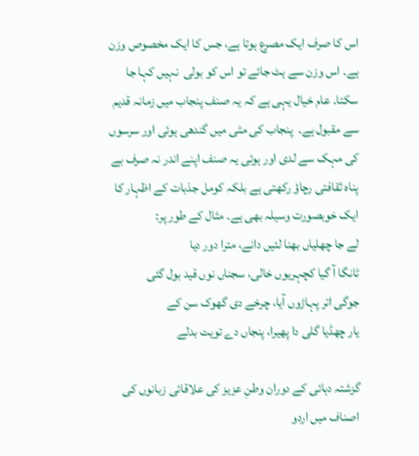اس کا صرف ایک مصرع ہوتا ہے، جس کا ایک مخصوص وزن ہے۔ اس وزن سے ہٹ جائے تو اس کو بولی  نہیں کہا جا سکتا۔ عام خیال یہی ہے کہ یہ صنف پنجاب میں زمانہ قدیم سے مقبول ہے۔  پنجاب کی مٹی میں گندھی ہوئی اور سرسوں کی مہک سے لدی اور ہوئی یہ صنف اپنے اندر نہ صرف بے پناہ ثقافتی رچاؤ رکھتی ہے بلکہ کومل جذبات کے اظہار کا ایک خوبصورت وسیلہ بھی ہے۔ مثال کے طور پر:
لے جا چھلیاں بھنا لئیں دانے، مترا دور دیا
ٹانگا آ گیا کچہریوں خالی، سجناں نوں قید بول گئی
جوگی اتر پہاڑوں آیا، چرخے دی گھوک سن کے
یار چھڈیا گلی دا پھیرا، پنجاں دے تویت بدلے

گزشتہ دہائی کے دوران وطنِ عزیز کی علاقائی زبانوں کی اصناف میں اردو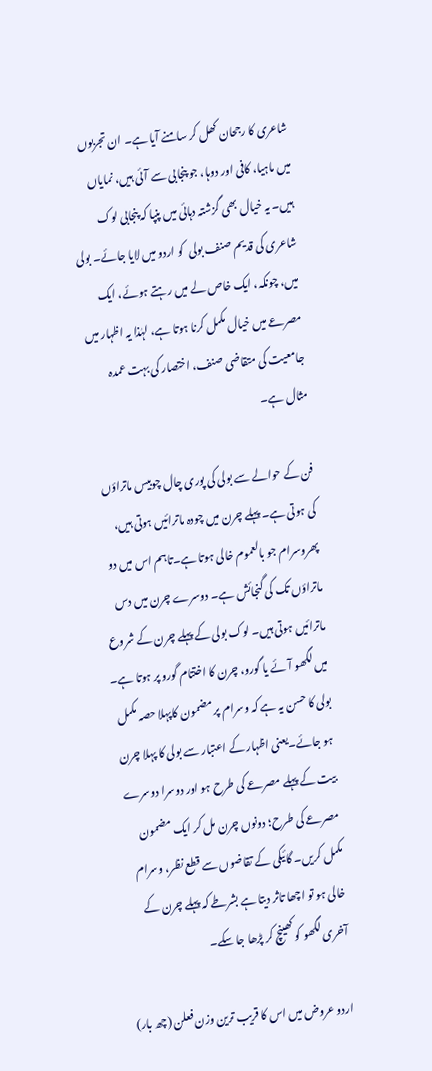شاعری کا رجحان کھل کر سامنے آیا ہے۔ ان تجربوں میں ماہیا، کافی اور دوہا، جو پنجابی سے آئی ہیں، نمایاں ہیں۔ یہ خیال بھی گزشتہ دہائی میں پنپا کہ پنجابی لوک شاعری کی قدیم صنف بولی  کو اردو میں لایا جائے۔ بولی میں، چونکہ، ایک خاص لے میں رہتے ہوئے، ایک مصرعے میں خیال مکمل کرنا ہوتا ہے، لہٰذا یہ اظہار میں جامعیت کی متقاضی صنف، اختصار کی بہت عمدہ مثال ہے۔

فن کے حوالے سے بولی کی پوری چال چوبیس ماتراؤں کی ہوتی ہے۔ پہلے چرن میں چودہ ماترائیں ہوتی ہیں، پھروسرام جو بالعموم خالی ہوتا ہے۔تاہم اس میں دو ماتراؤں تک کی گنجائش ہے۔ دوسرے چرن میں دس ماترائیں ہوتی ہیں۔ لوک بولی کے پہلے چرن کے شروع میں لگھو آئے یا گورو، چرن کا اختتام گورو پر ہوتا ہے۔ بولی کا حسن یہ ہے کہ وسرام پر مضمون کاپہلا حصہ مکمل ہو جائے۔یعنی اظہار کے اعتبار سے بولی کا پہلا چرن بیت کے پہلے مصرعے کی طرح ہو اور دوسرا دوسرے مصرعے کی طرح؛ دونوں چرن مل کر ایک مضمون مکمل کریں۔ گائیکی کے تقاضوں سے قطع نظر، وسرام خالی ہو تو اچھا تاثر دیتا ہے بشرطے کہ پہلے چرن کے آخری لگھو کو کھینچ کر پڑھا جا سکے۔

اردو عروض میں اس کا قریب ترین وزن فعلن (چھ بار)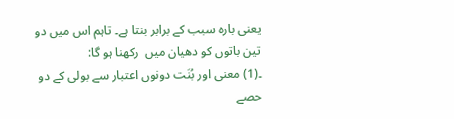یعنی بارہ سبب کے برابر بنتا ہے۔ تاہم اس میں دو تین باتوں کو دھیان میں  رکھنا ہو گا:
۔(1) معنی اور بُنَت دونوں اعتبار سے بولی کے دو حصے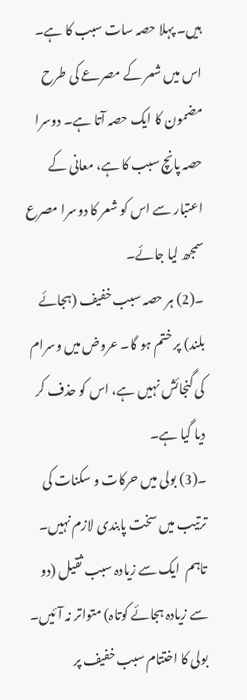ہیں۔ پہلا حصہ سات سبب کا ہے۔ اس میں شعر کے مصرعے کی طرح مضمون کا ایک حصہ آتا ہے۔ دوسرا حصہ پانچ سبب کا ہے، معانی کے اعتبار سے اس کو شعر کا دوسرا مصرع سمجھ لیا جائے۔
۔(2) ہر حصہ سبب خفیف (ہجائے بلند) پر ختم ہو گا۔ عروض میں وسرام کی گنجائش نہیں ہے، اس کو حذف کر دیا گیا ہے۔
۔(3) بولی میں حرکات و سکنات کی ترتیب میں سخت پابندی لازم نہیں۔ تاہم  ایک سے زیادہ سبب ثقیل (دو سے زیادہ ہجائے کوتاہ) متواتر نہ آئیں۔  بولی کا اختتام سبب خفیف پر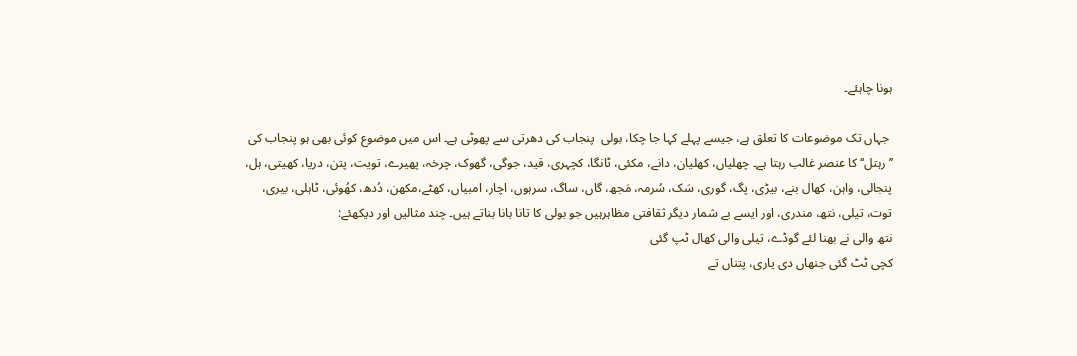ہونا چاہئے۔

 جہاں تک موضوعات کا تعلق ہے، جیسے پہلے کہا جا چکا، بولی  پنجاب کی دھرتی سے پھوٹی ہے۔ اس میں موضوع کوئی بھی ہو پنجاب کی ’’رہتل‘‘ کا عنصر غالب رہتا ہے۔ چھلیاں، کھلیان، دانے، مکئی، ٹانگا، کچہری، قید، جوگی، گھوک، چرخہ، پھیرے، تویت، پتن، دریا، کھیتی، ہل، پنجالی، واہن، کھال بنے، بیڑی، پگ، گوری، سَک، سُرمہ، مَجھ، گاں، ساگ، سرہوں، اچار، امبیاں، کھٹے،مکھن، دُدھ، کھُوئی، ٹاہلی، بیری، توت، تیلی، نتھ، مندری، اور ایسے بے شمار دیگر ثقافتی مظاہرہیں جو بولی کا تانا بانا بناتے ہیں۔ چند مثالیں اور دیکھئے:
نتھ والی نے بھنا لئے گوڈے، تیلی والی کھال ٹپ گئی
کچی ٹٹ گئی جنھاں دی یاری، پتناں تے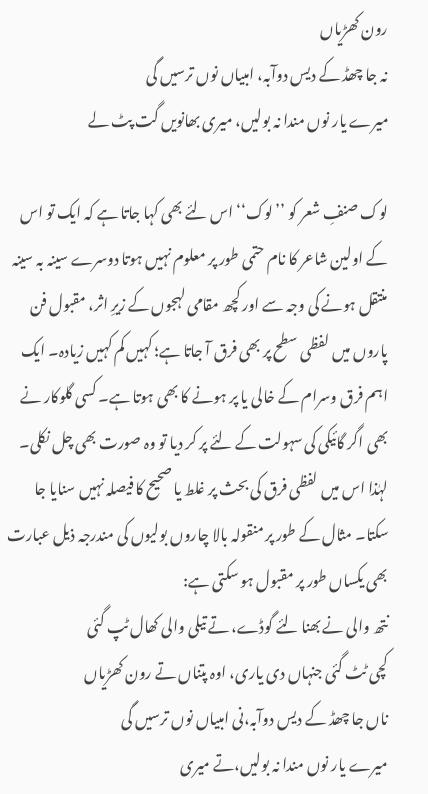رون کھڑیاں
نہ جا چھڈ کے دیس دوآبہ، امبیاں نوں ترسیں گی
میرے یار نوں مندا نہ بولیں، میری بھانویں گت پٹ لے

لوک صنفِ شعر کو ’’لوک‘‘ اس لئے بھی کہا جاتا ہے کہ ایک تو اس کے اولین شاعر کا نام حتمی طور پر معلوم نہیں ہوتا دوسرے سینہ بہ سینہ منتقل ہونے کی وجہ سے اور کچھ مقامی لہجوں کے زیرِ اثر، مقبول فن پاروں میں لفظی سطح پر بھی فرق آ جاتا ہے؛ کہیں کم کہیں زیادہ۔ ایک اہم فرق وسرام کے خالی یا پر ہونے کا بھی ہوتا ہے۔ کسی گلوکار نے بھی اگر گائیکی کی سہولت کے لئے پر کر دیا تو وہ صورت بھی چل نکلی۔ لہٰذا اس میں لفظی فرق کی بحث پر غلط یا صحیح کا فیصلہ نہیں سنایا جا سکتا۔ مثال کے طور پر منقولہ بالا چاروں بولیوں کی مندرجہ ذیل عبارت بھی یکساں طور پر مقبول ہو سکتی ہے:
نتھ والی نے بھنا لئے گوڈے، تے تیلی والی کھال ٹپ گئی
کچی ٹٹ گئی جنہاں دی یاری، اوہ پتناں تے رون کھڑیاں
ناں جا چھڈ کے دیس دوآبہ،نی امبیاں نوں ترسیں گی
میرے یار نوں مندا نہ بولیں،تے میری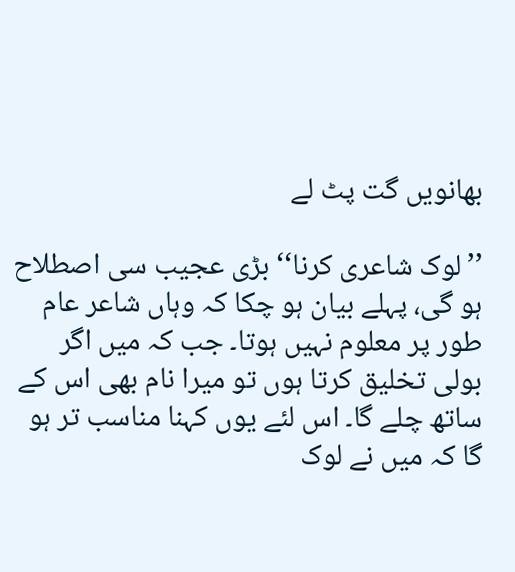بھانویں گت پٹ لے

’’لوک شاعری کرنا‘‘ بڑی عجیب سی اصطلاح ہو گی، پہلے بیان ہو چکا کہ وہاں شاعر عام طور پر معلوم نہیں ہوتا۔ جب کہ میں اگر بولی تخلیق کرتا ہوں تو میرا نام بھی اس کے ساتھ چلے گا۔ اس لئے یوں کہنا مناسب تر ہو گا کہ میں نے لوک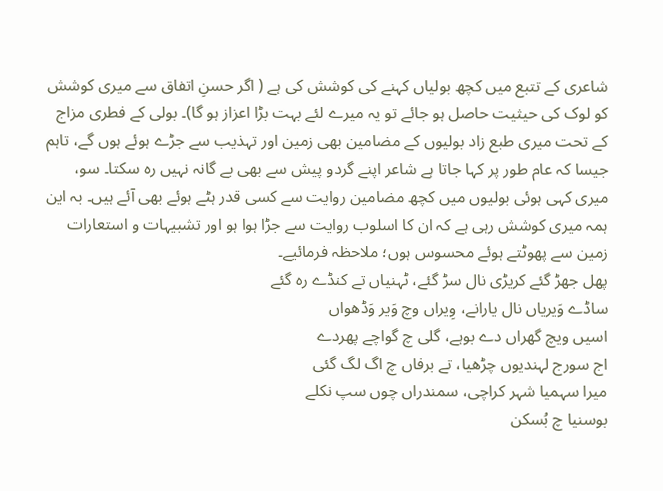شاعری کے تتبع میں کچھ بولیاں کہنے کی کوشش کی ہے ( اگر حسنِ اتفاق سے میری کوشش کو لوک کی حیثیت حاصل ہو جائے تو یہ میرے لئے بہت بڑا اعزاز ہو گا)۔ بولی کے فطری مزاج کے تحت میری طبع زاد بولیوں کے مضامین بھی زمین اور تہذیب سے جڑے ہوئے ہوں گے، تاہم جیسا کہ عام طور پر کہا جاتا ہے شاعر اپنے گردو پیش سے بھی بے گانہ نہیں رہ سکتا۔ سو، میری کہی ہوئی بولیوں میں کچھ مضامین روایت سے کسی قدر ہٹے ہوئے بھی آئے ہیں۔ بہ این ہمہ میری کوشش رہی ہے کہ ان کا اسلوب روایت سے جڑا ہوا ہو اور تشبیہات و استعارات زمین سے پھوٹتے ہوئے محسوس ہوں؛ ملاحظہ فرمائیے۔
پھل جھڑ گئے کریڑی نال سڑ گئے، ٹہنیاں تے کنڈے رہ گئے
ساڈے وَیریاں نال یارانے، وِیراں وچ وَیر وَڈھواں
اسیں ویچ گھراں دے بوہے، گلی چ گواچے پھردے
اج سورج لہندیوں چڑھیا، تے برفاں چ اگ لگ گئی
میرا سہمیا شہر کراچی، سمندراں چوں سپ نکلے
بوسنیا چ بُسکن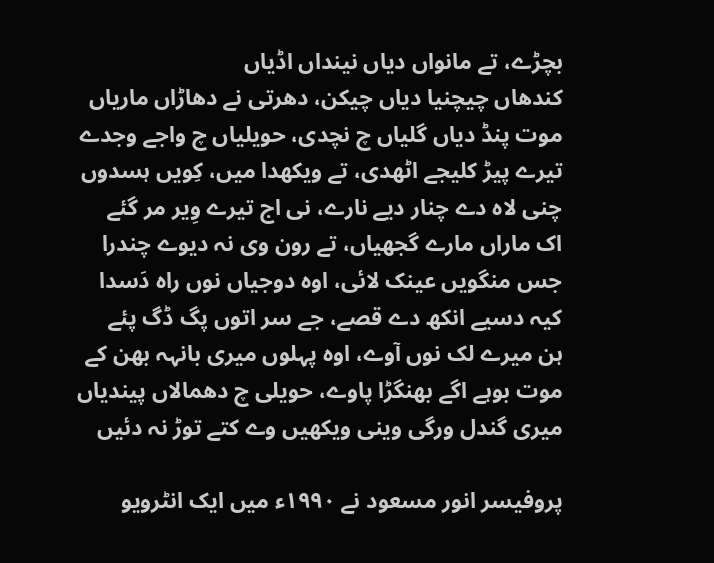بچڑے، تے مانواں دیاں نینداں اڈیاں
کندھاں چیچنیا دیاں چیکن، دھرتی نے دھاڑاں ماریاں
موت پنڈ دیاں گلیاں چ نچدی، حویلیاں چ واجے وجدے
تیرے پیڑ کلیجے اٹھدی، تے ویکھدا میں، کِویں ہسدوں
چنی لاہ دے چنار دیے نارے، نی اج تیرے وِیر مر گئے
اک ماراں مارے گجھیاں، تے رون وی نہ دیوے چندرا
جس منگویں عینک لائی، اوہ دوجیاں نوں راہ دَسدا
کیہ دسیے انکھ دے قصے، جے سر اتوں پگ ڈگ پئے
ہن میرے لک نوں آوے، اوہ پہلوں میری بانہہ بھن کے
موت بوہے اگے بھنگڑا پاوے، حویلی چ دھمالاں پیندیاں
میری گندل ورگی وینی ویکھیں وے کتے توڑ نہ دئیں

پروفیسر انور مسعود نے ۱۹۹۰ء میں ایک انٹرویو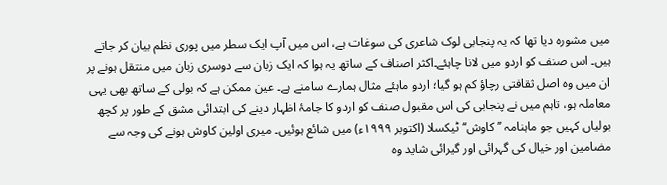میں مشورہ دیا تھا کہ یہ پنجابی لوک شاعری کی سوغات ہے، اس میں آپ ایک سطر میں پوری نظم بیان کر جاتے ہیں۔ اس صنف کو اردو میں لانا چاہئے۔اکثر اصناف کے ساتھ یہ ہوا کہ ایک زبان سے دوسری زبان میں منتقل ہونے پر ان میں وہ اصل ثقافتی رچاؤ کم ہو گیا؛ اردو ماہئے مثال ہمارے سامنے ہے۔ عین ممکن ہے کہ بولی کے ساتھ بھی یہی معاملہ ہو، تاہم میں نے پنجابی کی اس مقبول صنف کو اردو کا جامۂ اظہار دینے کی ابتدائی مشق کے طور پر کچھ بولیاں کہیں جو ماہنامہ ’’کاوش‘‘ ٹیکسلا (اکتوبر ۱۹۹۹ء) میں شائع ہوئیں۔ میری اولین کاوش ہونے کی وجہ سے مضامین اور خیال کی گہرائی اور گیرائی شاید وہ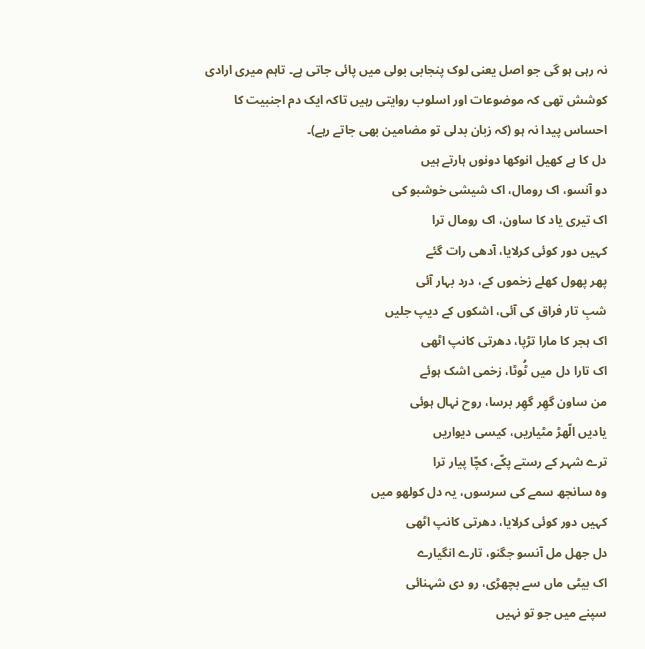نہ رہی ہو گی جو اصل یعنی لوک پنجابی بولی میں پائی جاتی ہے۔ تاہم میری ارادی کوشش تھی کہ موضوعات اور اسلوب روایتی رہیں تاکہ ایک دم اجنبیت کا احساس پیدا نہ ہو (کہ زبان بدلی تو مضامین بھی جاتے رہے)۔
دل کا ہے کھیل انوکھا دونوں ہارتے ہیں
دو آنسو، اک رومال، اک شیشی خوشبو کی
اک تیری یاد کا ساون، اک رومال ترا
کہیں دور کوئی کرلایا، آدھی رات گئے
پھر پھول کھلے زخموں کے، درد بہار آئی
شبِ تار فراق کی آئی، اشکوں کے دیپ جلیں
اک ہجر کا مارا تڑپا، دھرتی کانپ اٹھی
اک تارا دل میں ٹُوٹا، زخمی اشک ہوئے
من ساون گھِر گھِر برسا، روح نہال ہوئی
یادیں الّھڑ مٹیاریں، کیسی دیواریں
ترے شہر کے رستے پکّے، کچّا پیار ترا
وہ سانجھ سمے کی سرسوں، یہ دل کولھو میں
کہیں دور کوئی کرلایا، دھرتی کانپ اٹھی
دل جھل مل آنسو جگنو، تارے انگیارے
اک بیٹی ماں سے بچھڑی، رو دی شہنائی
سپنے میں جو تو نہیں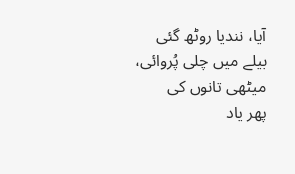آیا، نندیا روٹھ گئی
بیلے میں چلی پُروائی، میٹھی تانوں کی
پھر یاد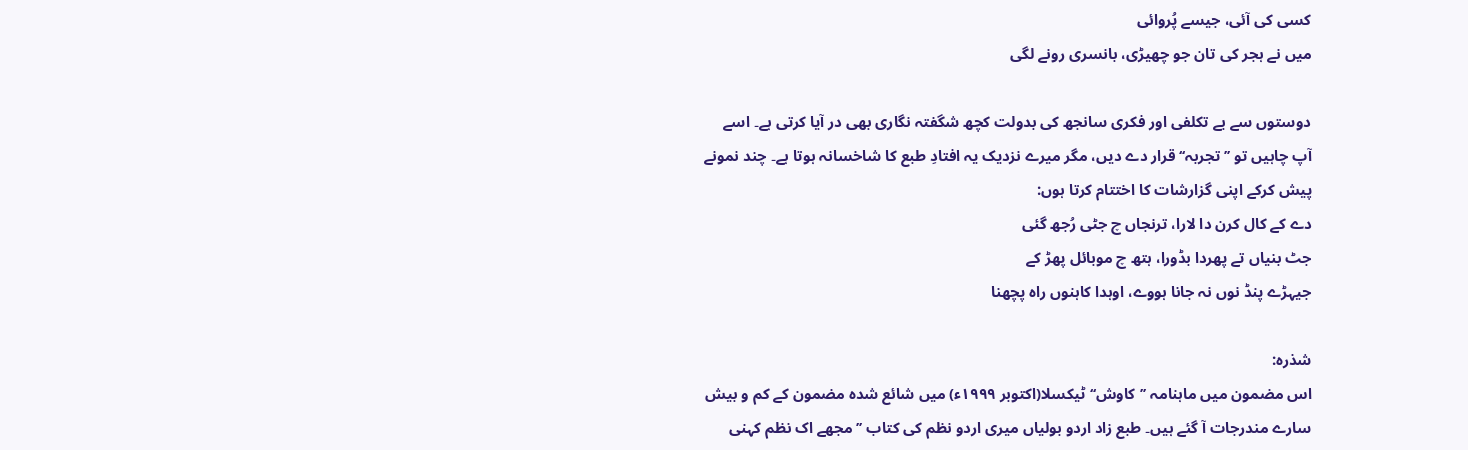کسی کی آئی، جیسے پُروائی
میں نے ہجر کی تان جو چھیڑی، بانسری رونے لگی

دوستوں سے بے تکلفی اور فکری سانجھ کی بدولت کچھ شگفتہ نگاری بھی در آیا کرتی ہے۔ اسے آپ چاہیں تو ’’تجربہ‘‘ قرار دے دیں، مگر میرے نزدیک یہ افتادِ طبع کا شاخسانہ ہوتا ہے۔ چند نمونے پیش کرکے اپنی گزارشات کا اختتام کرتا ہوں:
دے کے کال کرن دا لارا، ترنجاں چ جٹی رُجھ گئی
جٹ بنیاں تے پھردا بڈورا، ہتھ چ موبائل پھڑ کے
جیہڑے پنڈ نوں نہ جانا ہووے، اوہدا کاہنوں راہ پچھنا

شذرہ:
اس مضمون میں ماہنامہ ’’کاوش‘‘ ٹیکسلا(اکتوبر ۱۹۹۹ء) میں شائع شدہ مضمون کے کم و بیش سارے مندرجات آ گئے ہیں۔ طبع زاد اردو بولیاں میری اردو نظم کی کتاب ’’مجھے اک نظم کہنی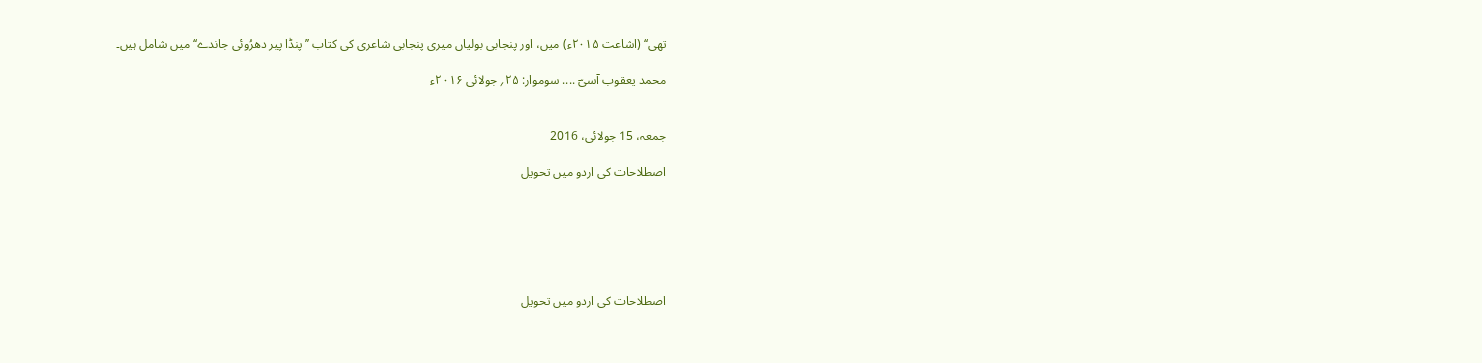تھی‘‘ (اشاعت ۲۰۱۵ء) میں، اور پنجابی بولیاں میری پنجابی شاعری کی کتاب ’’پنڈا پیر دھرُوئی جاندے‘‘ میں شامل ہیں۔

محمد یعقوب آسیؔ .... سوموار: ۲۵؍ جولائی ۲۰۱۶ء


جمعہ، 15 جولائی، 2016

اصطلاحات کی اردو میں تحویل






اصطلاحات کی اردو میں تحویل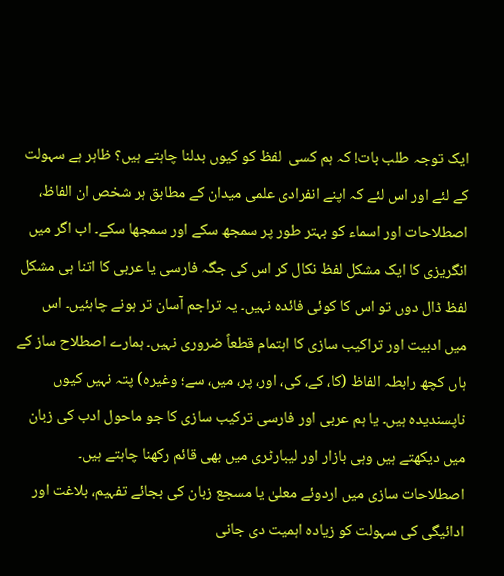ایک توجہ طلب بات! کہ ہم کسی  لفظ کو کیوں بدلنا چاہتے ہیں؟ ظاہر ہے سہولت کے لئے اور اس لئے کہ اپنے انفرادی علمی میدان کے مطابق ہر شخص ان الفاظ، اصطلاحات اور اسماء کو بہتر طور پر سمجھ سکے اور سمجھا سکے۔ اب اگر میں انگریزی کا ایک مشکل لفظ نکال کر اس کی جگہ فارسی یا عربی کا اتنا ہی مشکل لفظ ڈال دوں تو اس کا کوئی فائدہ نہیں۔ یہ تراجم آسان تر ہونے چاہئیں۔ اس میں ادبیت اور تراکیب سازی کا اہتمام قطعاً ضروری نہیں۔ ہمارے اصطلاح ساز کے ہاں کچھ رابطہ الفاظ (کا، کے، کی، اور، پر، میں، سے؛ وغیرہ) پتہ نہیں کیوں ناپسندیدہ ہیں۔ یا ہم عربی اور فارسی ترکیب سازی کا جو ماحول ادب کی زبان میں دیکھتے ہیں وہی بازار اور لیبارٹری میں بھی قائم رکھنا چاہتے ہیں۔ اصطلاحات سازی میں اردوئے معلیٰ یا مسجع زبان کی بجائے تفہیم، بلاغت اور ادائیگی کی سہولت کو زیادہ اہمیت دی جانی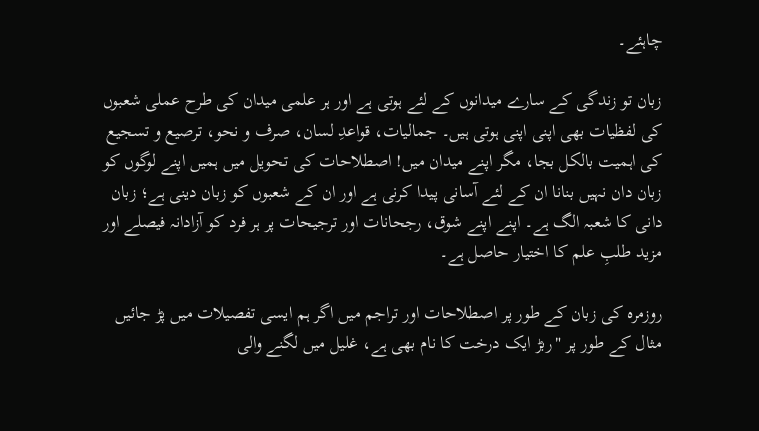چاہئے۔

زبان تو زندگی کے سارے میدانوں کے لئے ہوتی ہے اور ہر علمی میدان کی طرح عملی شعبوں کی لفظیات بھی اپنی اپنی ہوتی ہیں۔ جمالیات، قواعدِ لسان، صرف و نحو، ترصیع و تسجیع کی اہمیت بالکل بجا، مگر اپنے میدان میں! اصطلاحات کی تحویل میں ہمیں اپنے لوگوں کو زبان دان نہیں بنانا ان کے لئے آسانی پیدا کرنی ہے اور ان کے شعبوں کو زبان دینی ہے؛ زبان دانی کا شعبہ الگ ہے۔ اپنے اپنے شوق، رجحانات اور ترجیحات پر ہر فرد کو آزادانہ فیصلے اور مزید طلبِ علم کا اختیار حاصل ہے۔

روزمرہ کی زبان کے طور پر اصطلاحات اور تراجم میں اگر ہم ایسی تفصیلات میں پڑ جائیں مثال کے طور پر "ربڑ ایک درخت کا نام بھی ہے، غلیل میں لگنے والی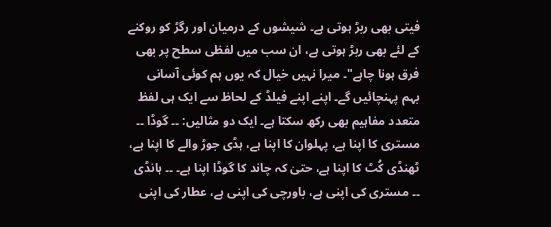فیتی بھی ربڑ ہوتی ہے۔ شیشوں کے درمیان اور رگڑ کو روکنے کے لئے بھی ربڑ ہوتی ہے، ان سب میں لفظی سطح پر بھی فرق ہونا چاہے"۔ میرا نہیں خیال کہ یوں ہم کوئی آسانی بہم پہنچائیں گے۔ اپنے اپنے فیلڈ کے لحاظ سے ایک ہی لفظ متعدد مفاہیم بھی رکھ سکتا ہے۔ ایک دو مثالیں: ۔۔ گوڈا ۔۔ مستری کا اپنا ہے، پہلوان کا اپنا ہے، ہڈی جوڑ والے کا اپنا ہے، ٹھنڈی کُٹ کا اپنا ہے، حتیٰ کہ چاند کا گوڈا اپنا ہے۔ ۔۔ ہانڈی ۔۔ مستری کی اپنی ہے، باورچی کی اپنی ہے، عطار کی اپنی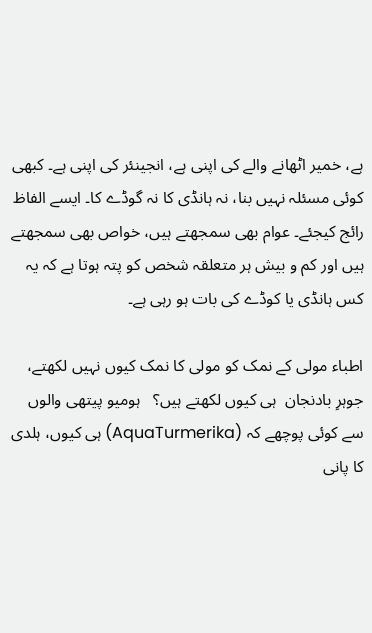ہے، خمیر اٹھانے والے کی اپنی ہے، انجینئر کی اپنی ہے۔ کبھی کوئی مسئلہ نہیں بنا، نہ ہانڈی کا نہ گوڈے کا۔ ایسے الفاظ رائج کیجئے۔ عوام بھی سمجھتے ہیں، خواص بھی سمجھتے ہیں اور کم و بیش ہر متعلقہ شخص کو پتہ ہوتا ہے کہ یہ کس ہانڈی یا کوڈے کی بات ہو رہی ہے۔

اطباء مولی کے نمک کو مولی کا نمک کیوں نہیں لکھتے، جوہرِ بادنجان  ہی کیوں لکھتے ہیں؟   ہومیو پیتھی والوں سے کوئی پوچھے کہ (AquaTurmerika) ہی کیوں، ہلدی کا پانی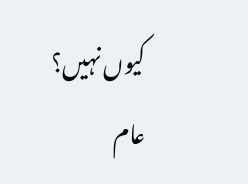کیوں نہیں؟ عام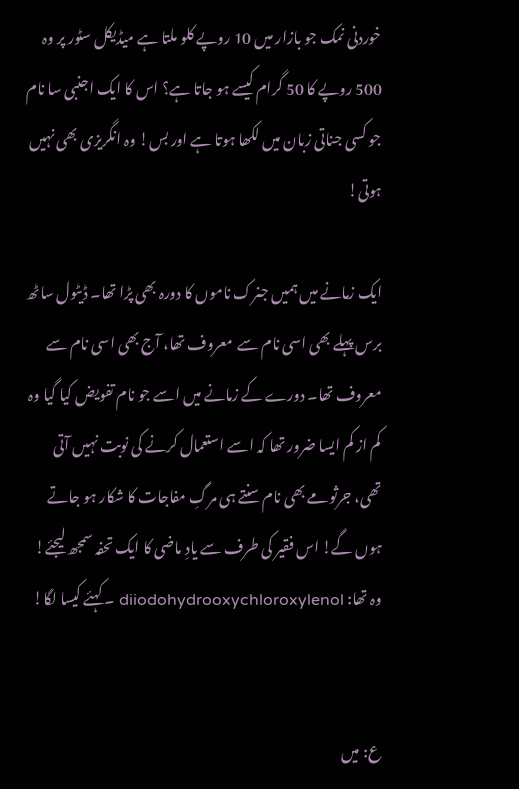خوردنی نمک جو بازار میں 10 روپے کلو ملتا ہے میڈیکل سٹور پر وہ 500 روپے کا 50 گرام کیسے ہو جاتا ہے؟ اس کا ایک اجنبی سا نام جو کسی جناتی زبان میں لکھا ہوتا ہے اور بس! وہ انگریزی بھی نہیں ہوتی!

ایک زمانے میں ہمیں جنرک ناموں کا دورہ بھی پڑا تھا۔ ڈیٹول ساٹھ برس پہلے بھی اسی نام سے  معروف تھا، آج بھی اسی نام سے معروف تھا۔ دورے کے زمانے میں اسے جو نام تفویض کیا گیا وہ کم از کم ایسا ضرور تھا کہ اسے استعمال کرنے کی نوبت نہیں آتی تھی، جرثومے بھی نام سنتے ہی مرگِ مفاجات کا شکار ہو جاتے ہوں گے! اس فقیر کی طرف سے یادِ ماضی کا ایک تحفہ سمجھ لیجئے! وہ تھا: diiodohydrooxychloroxylenol ۔ کہئے کیسا لگا!


ع: میں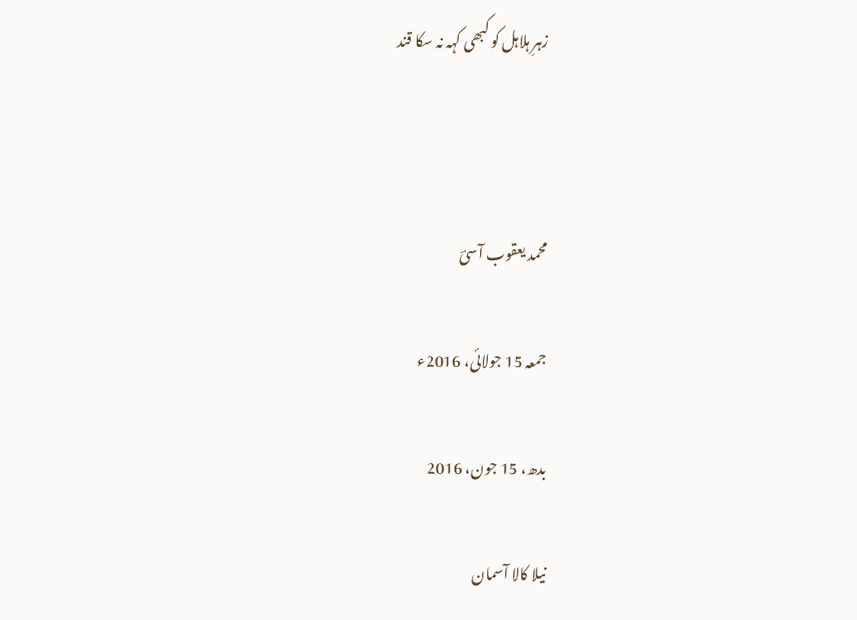زہرِ ہلاہل کو کبھی کہہ نہ سکا قند



محمد یعقوب آسیؔ

جمعہ 15 جولائی، 2016ء

بدھ، 15 جون، 2016

نیلا کالا آسمان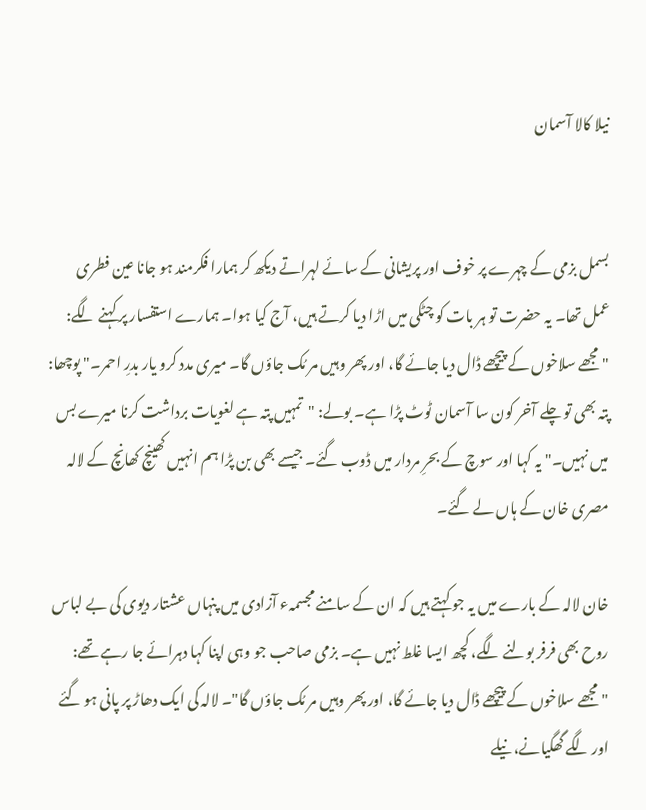نیلا کالا آسمان


بسمل بزمی کے چہرے پر خوف اور پریشانی کے سائے لہراتے دیکھ کر ہمارا فکرمند ہو جانا عین فطری عمل تھا۔ یہ حضرت تو ہر بات کو چٹکی میں اڑا دیا کرتے ہیں، آج کیا ہوا۔ ہمارے استفسار پر کہنے لگے: "مجھے سلاخوں کے پیچھے ڈال دیا جائے گا، اور پھر وہیں مر مُک جاؤں گا۔ میری مدد کرو یار بدرِ احمر۔" پوچھا: پتہ بھی تو چلے آخر کون سا آسمان ٹوٹ پڑا ہے۔ بولے: "تمہیں پتہ ہے لغویات برداشت کرنا میرے بس میں نہیں۔" یہ کہا اور سوچ کے بحرِ مردار میں ڈوب گئے۔ جیسے بھی بن پڑا ہم انہیں کھینچ کھانچ کے لالہ مصری خان کے ہاں لے گئے۔

خان لالہ کے بارے میں یہ جو کہتے ہیں کہ ان کے سامنے مجسمہء آزادی میں پنہاں عشتار دیوی کی بے لباس روح بھی فرفر بولنے لگے، کچھ ایسا غلط نہیں ہے۔ بزمی صاحب جو وہی اپنا کہا دہرائے جا رہے تھے: "مجھے سلاخوں کے پیچھے ڈال دیا جائے گا، اور پھر وہیں مر مُک جاؤں گا"۔ لالہ کی ایک دھاڑ پر پانی ہو گئے اور لگے گھگیانے، نیلے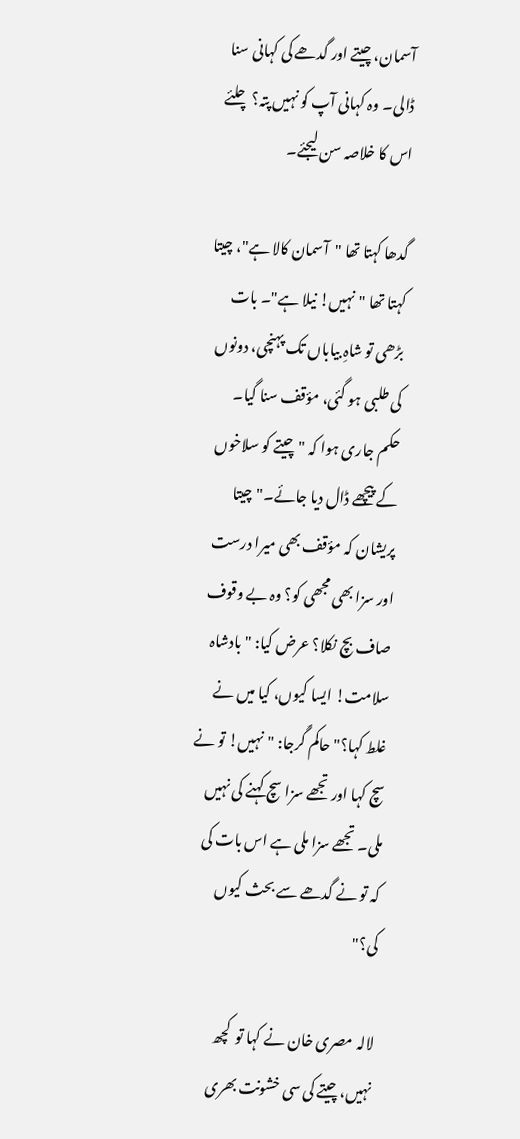آسمان، چیتے اور گدھے کی کہانی سنا ڈالی۔ وہ کہانی آپ کو نہیں پتہ؟ چلئے اس کا خلاصہ سن لیجئے۔

گدھا کہتا تھا "آسمان کالا ہے"، چیتا کہتا تھا "نہیں! نیلا ہے"۔ بات بڑھی تو شاہِ بیاباں تک پہنچی، دونوں کی طلبی ہو گئی، مؤقف سنا گیا۔ حکم جاری ہوا کہ "چیتے کو سلاخوں کے پیچھے ڈال دیا جائے۔"چیتا پریشان کہ مؤقف بھی میرا درست اور سزا بھی مجھی کو؟ وہ بے وقوف صاف بچ نکلا؟ عرض کیا: "بادشاہ سلامت! ایسا کیوں، کیا میں نے غلط کہا؟" حاکم گَرجا: "نہیں! تو نے سچ کہا اور تجھے سزا سچ کہنے کی نہیں ملی۔ تجھے سزا ملی ہے اس بات کی کہ تو نے گدھے سے بحث کیوں کی؟"

لالہ مصری خان نے کہا تو  کچھ نہیں، چیتے کی سی خشونت بھری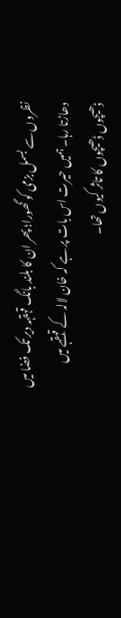نظروں سے بسمل بزمی کو گھورا؛ پھر ان کا بلند بانگ قہقہہ دیر تک فضا میں دھاڑتا رہا۔ ہمیں حیرت اس بات پر ہے کہ خان لالہ کے قہقہے میں ڈھیچوں ڈھیچوں کا تاثر کیوں تھا۔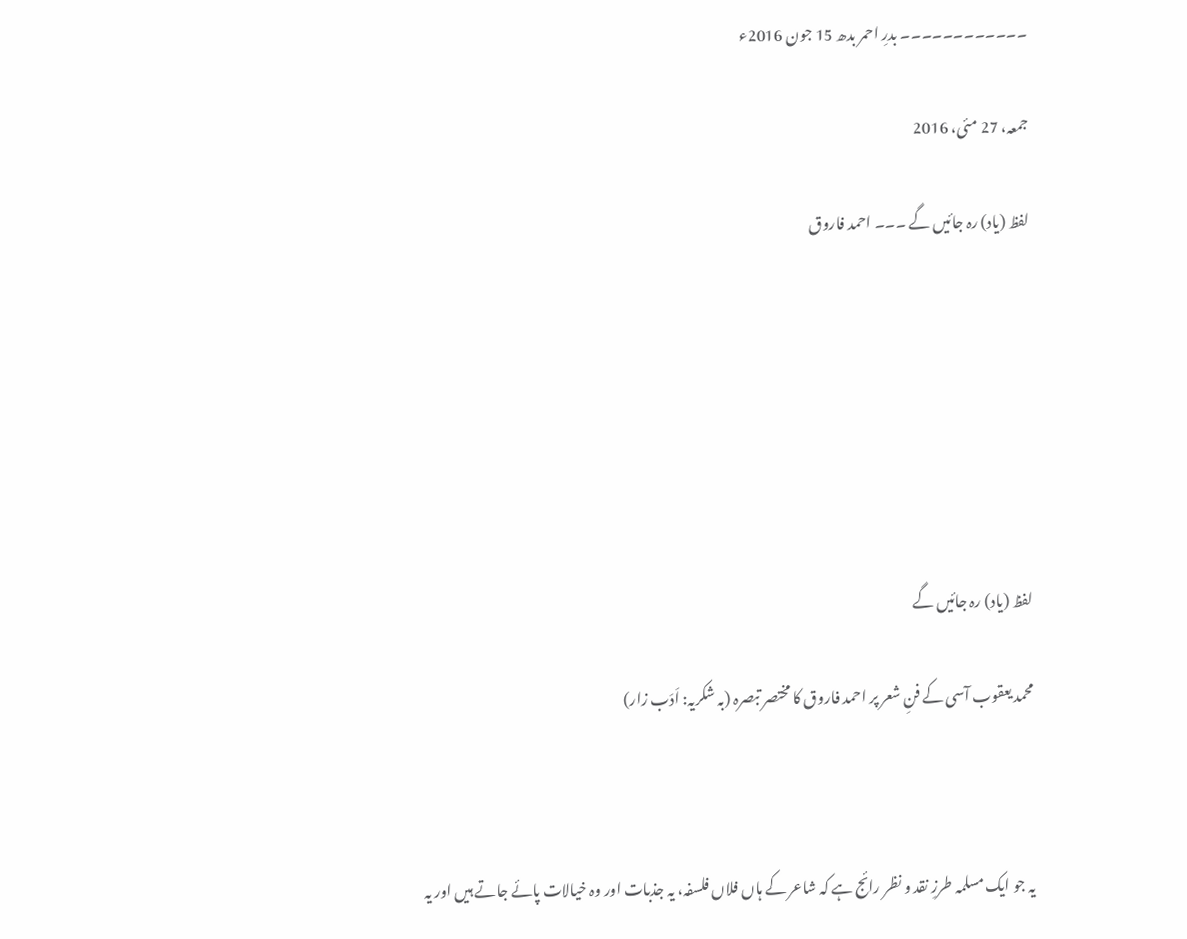۔۔۔۔۔۔۔۔۔۔۔۔ بدرِ احمر بدھ 15 جون 2016ء

جمعہ، 27 مئی، 2016

لفظ (یاد) رہ جائیں گے ۔۔۔ احمد فاروق







لفظ (یاد) رہ جائیں گے

محمد یعقوب آسی کے فنِ شعر پر احمد فاروق کا مختصر تبصرہ (بہ شکریہ: اَدَب زار)



یہ جو ایک مسلمہ طرزِ نقد و نظر رائج ہے کہ شاعر کے ہاں فلاں فلسفہ، یہ جذبات اور وہ خیالات پائے جاتے ہیں اور یہ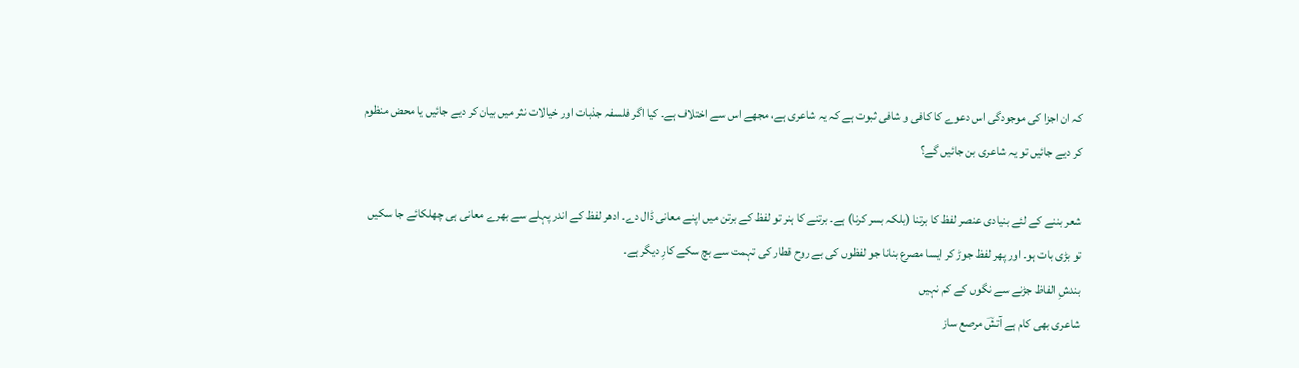کہ ان اجزا کی موجودگی اس دعوے کا کافی و شافی ثبوت ہے کہ یہ شاعری ہے، مجھے اس سے اختلاف ہے۔ کیا اگر فلسفہ جذبات اور خیالات نثر میں بیان کر دیے جائیں یا محض منظوم کر دیے جائیں تو یہ شاعری بن جائیں گے؟

شعر بننے کے لئے بنیادی عنصر لفظ کا برتنا (بلکہ بسر کرنا) ہے۔ برتنے کا ہنر تو لفظ کے برتن میں اپنے معانی ڈال دے۔ ادھر لفظ کے اندر پہلے سے بھرے معانی ہی چھلکائے جا سکیں تو بڑی بات ہو۔ اور پھر لفظ جوڑ کر ایسا مصرع بنانا جو لفظوں کی بے روح قطار کی تہمت سے بچ سکے کارِ دیگر ہے۔
بندشِ الفاظ جڑنے سے نگوں کے کم نہیں
شاعری بھی کام ہے آتشؔ مرصع ساز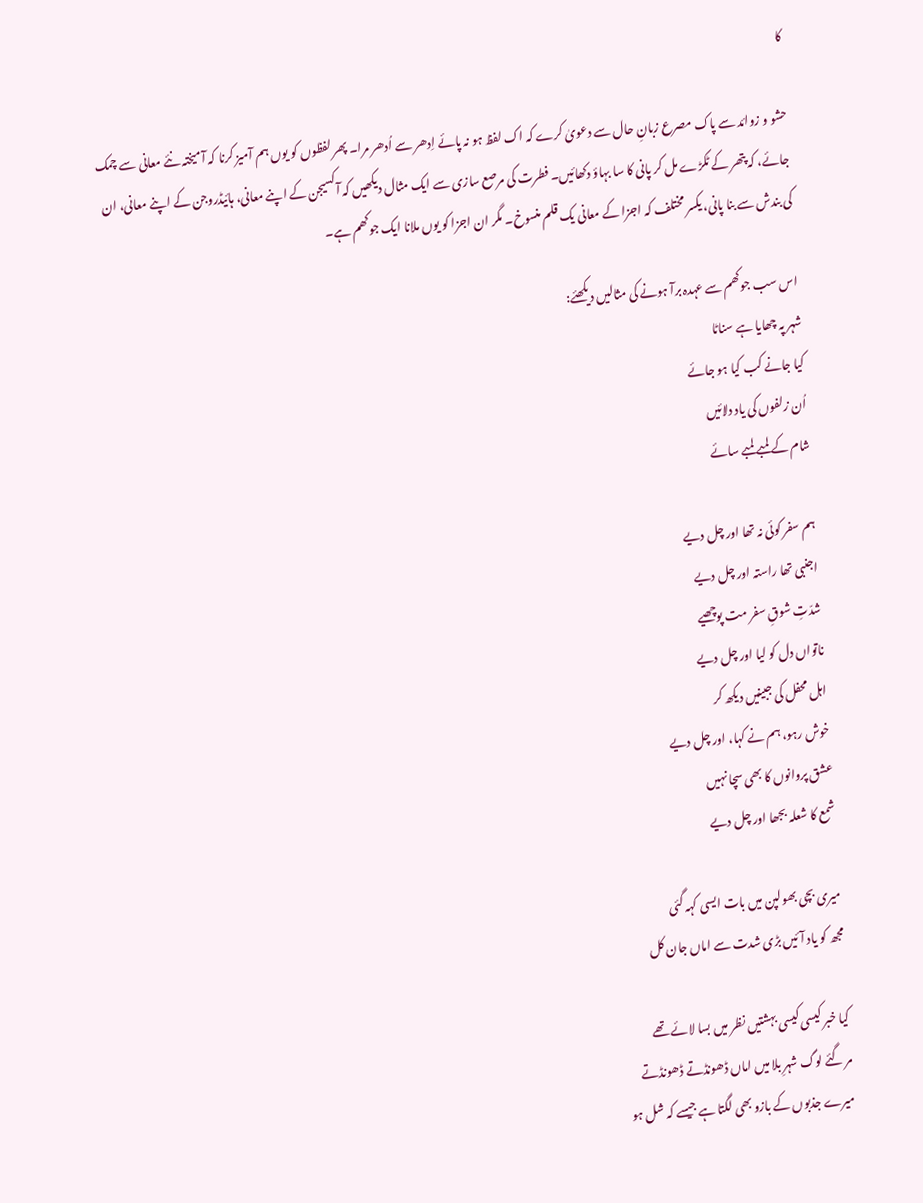کا

حشو و زوائد سے پاک مصرع زبانِ حال سے دعویٰ کرے کہ اک لفظ ہو نہ پائے اِدھر سے اُدھر مرا۔ پھر لفظوں کو یوں ہم آمیز کرنا کہ آمیختہ نئے معانی سے چمک جائے، کہ پتھر کے ٹکڑے مل کر پانی کا سا بہاؤ دکھائیں۔ فطرت کی مرصع سازی سے ایک مثال دیکھیں کہ آکسیجن کے اپنے معانی، ہائیڈروجن کے اپنے معانی، ان کی بندش سے بنا پانی، یکسر مختلف کہ اجزا کے معانی یک قلم منسوخ۔ مگر ان اجزا کو یوں ملانا ایک جوکھم ہے۔

اس سب جوکھم سے عہدہ برآ ہونے کی مثالیں دیکھئے:
شہر پہ چھایا ہے سناٹا
کیا جانے کب کیا ہو جائے
اُن زلفوں کی یاد دلائیں
شام کے لمبے لمبے سائے

ہم سفر کوئی نہ تھا اور چل دیے
اجنبی تھا راستہ اور چل دیے
شدّتِ شوقِ سفر مت پوچھیے
ناتواں دل کو لیا اور چل دیے
اہل محفل کی جبینیں دیکھ کر
خوش رہو، ہم نے کہا، اور چل دیے
عشق پروانوں کا بھی سچا نہیں
شمع کا شعلہ بجھا اور چل دیے

میری بچی بھولپن میں بات ایسی کہہ گئی
مجھ کو یاد آئیں بڑی شدت سے اماں جان کل

کیا خبر کیسی کیسی بہشتیں نظر میں بسا لائے تھے
مر گئے لوگ شہرِ بلا میں اماں ڈھونڈتے ڈھونڈتے
میرے جذبوں کے بازو بھی لگتا ہے جیسے کہ شل ہو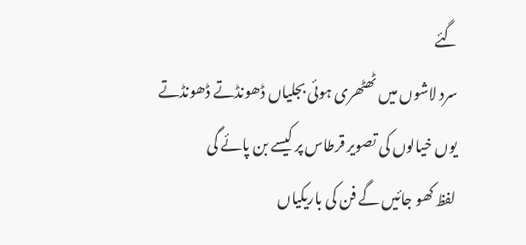گئے
سرد لاشوں میں ٹھٹھری ہوئی بجلیاں ڈھونڈتے ڈھونڈتے
یوں خیالوں کی تصویر قرطاس پر کیسے بن پائے گی
لفظ کھو جائیں گے فن کی باریکیاں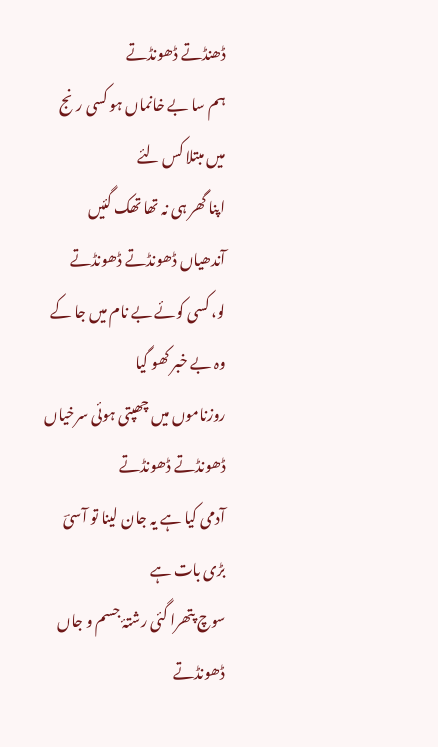ڈھنڈتے ڈھونڈتے
ہم سا بے خانماں ہو کسی رنج میں مبتلا کس لئے
اپنا گھر ہی نہ تھا تھک گئیں آندھیاں ڈھونڈتے ڈھونڈتے
لو، کسی کوئے بے نام میں جا کے وہ بے خبر کھو گیا
روزناموں میں چھپتی ہوئی سرخیاں ڈھونڈتے ڈھونڈتے
آدمی کیا ہے یہ جان لینا تو آسیؔ بڑی بات ہے
سوچ پتھرا گئی رشتۂ جسم و جاں ڈھونڈتے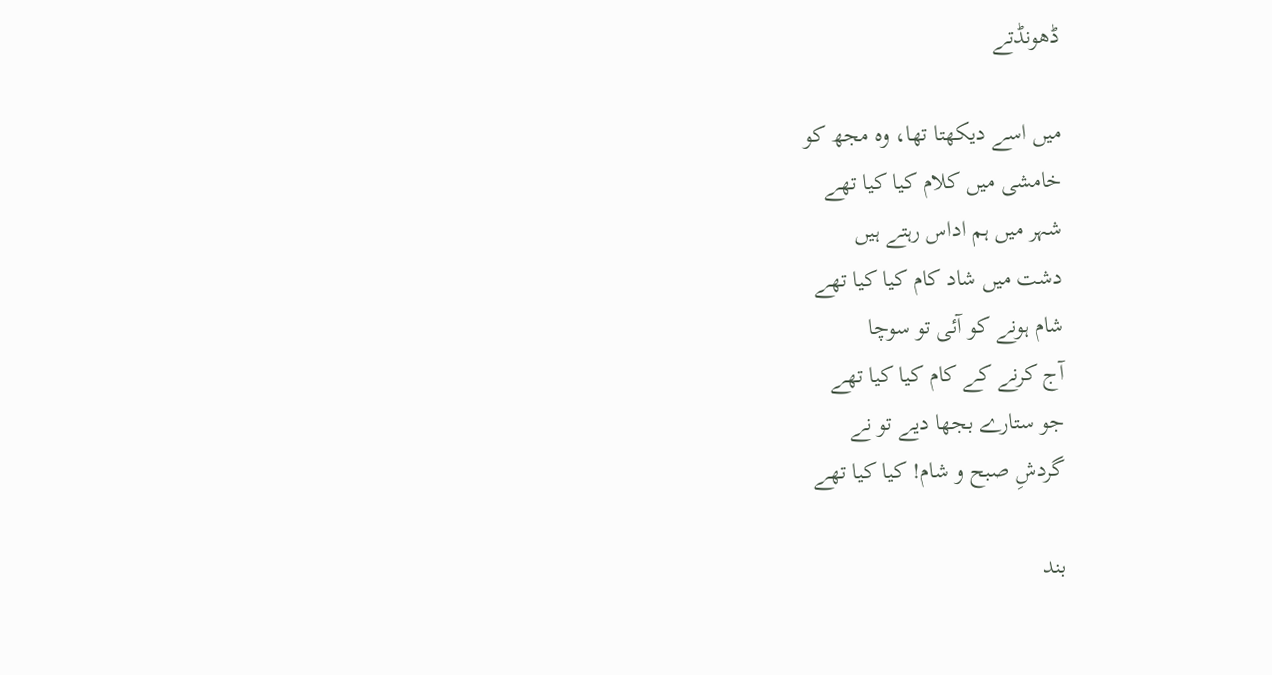ڈھونڈتے

میں اسے دیکھتا تھا، وہ مجھ کو
خامشی میں کلام کیا کیا تھے
شہر میں ہم اداس رہتے ہیں
دشت میں شاد کام کیا کیا تھے
شام ہونے کو آئی تو سوچا
آج کرنے کے کام کیا کیا تھے
جو ستارے بجھا دیے تو نے
گردشِ صبح و شام! کیا کیا تھے

بند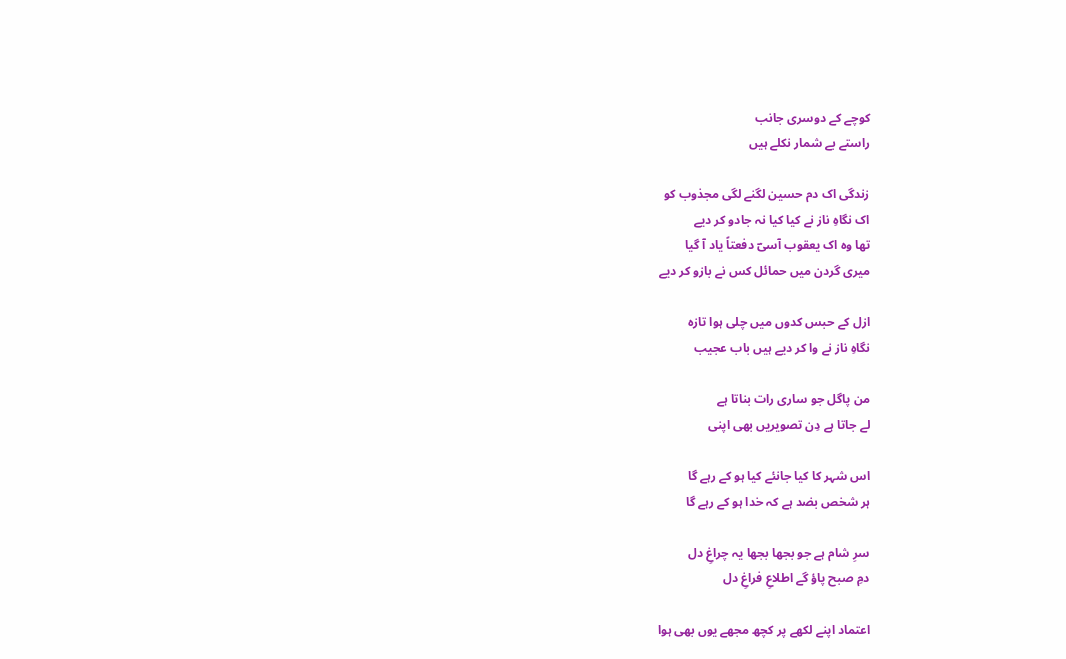کوچے کے دوسری جانب
راستے بے شمار نکلے ہیں

زندگی اک دم حسین لگنے لگی مجذوب کو
اک نگاہِ ناز نے کیا کیا نہ جادو کر دیے
تھا وہ اک یعقوب آسیؔ دفعتاً یاد آ گیا
میری گردن میں حمائل کس نے بازو کر دیے

ازل کے حبس کدوں میں چلی ہوا تازہ
نگاہِ ناز نے وا کر دیے ہیں باب عجیب

من پاگل جو ساری رات بناتا ہے
لے جاتا ہے دِن تصویریں بھی اپنی

اس شہر کا کیا جانئے کیا ہو کے رہے گا
ہر شخص بضد ہے کہ خدا ہو کے رہے گا

سرِ شام ہے جو بجھا بجھا یہ چراغِ دل
دمِ صبح پاؤ گے اطلاعِ فراغِ دل

اعتماد اپنے لکھے پر کچھ مجھے یوں بھی ہوا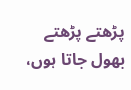پڑھتے پڑھتے بھول جاتا ہوں،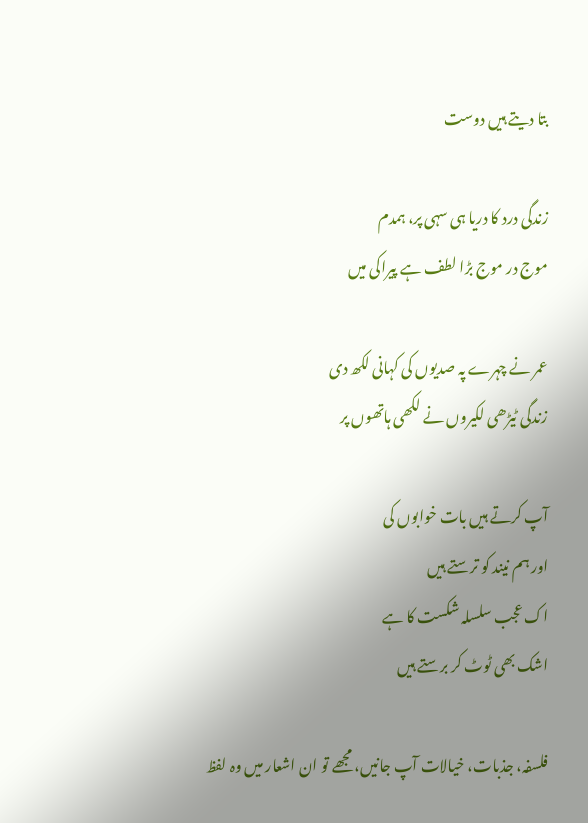بتا دیتے ہیں دوست

زندگی درد کا دریا ہی سہی پر، ہمدم
موج در موج بڑا لطف ہے پیراکی میں

عمر نے چہرے پہ صدیوں کی کہانی لکھ دی
زندگی ٹیڑھی لکیروں نے لکھی ہاتھوں پر

آپ کرتے ہیں بات خوابوں کی
اور ہم نیند کو ترستے ہیں
اک عجب سلسلہ شکست کا ہے
اشک بھی ٹوٹ کر برستے ہیں

فلسفہ، جذبات، خیالات آپ جانیں، مجھے تو ان اشعار میں وہ لفظ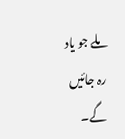ملے جو یاد رہ جائیں گے۔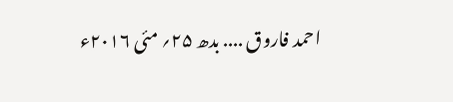احمد فاروق .... بدھ ۲۵؍ مئی ۲۰۱۶ء